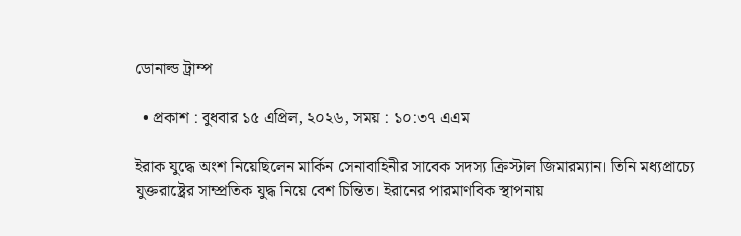ডোনাল্ড ট্রাম্প

  • প্রকাশ : বুধবার ১৫ এপ্রিল, ২০২৬, সময় : ১০:৩৭ এএম

ইরাক যুদ্ধে অংশ নিয়েছিলেন মার্কিন সেনাবাহিনীর সাবেক সদস্য ক্রিস্টাল জিমারম্যান। তিনি মধ্যপ্রাচ্যে যুক্তরাষ্ট্রের সাম্প্রতিক যুদ্ধ নিয়ে বেশ চিন্তিত। ইরানের পারমাণবিক স্থাপনায়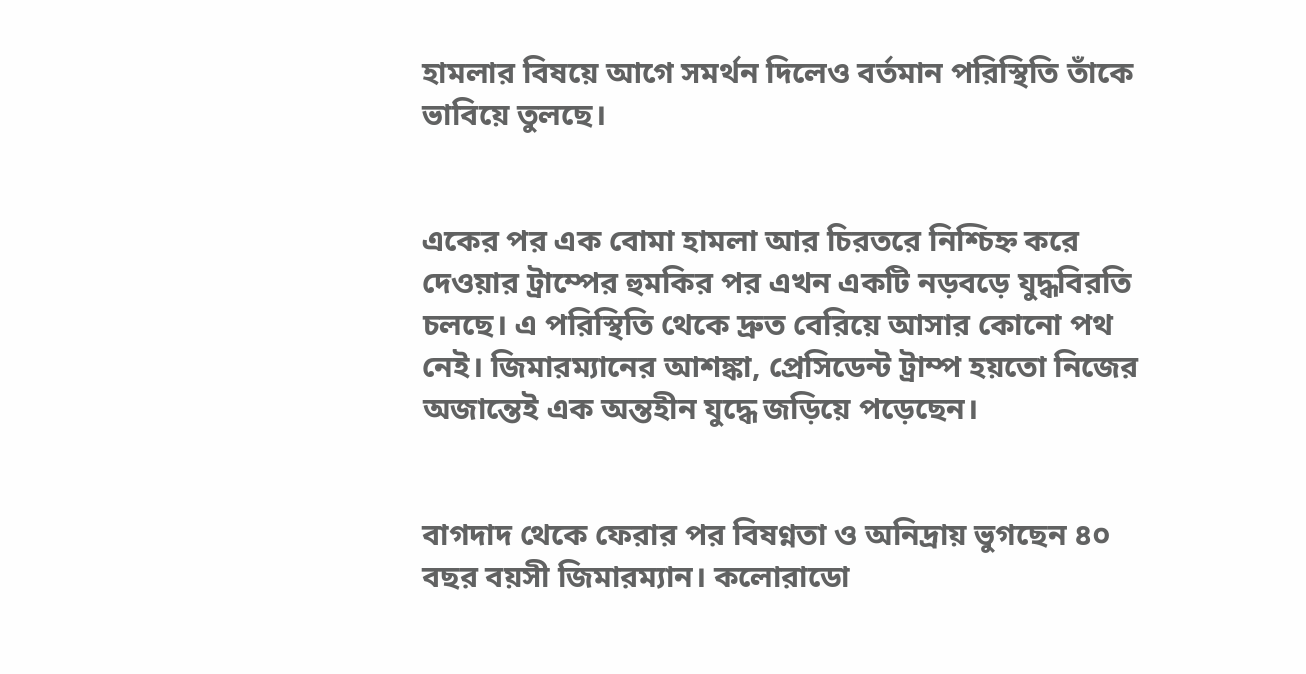হামলার বিষয়ে আগে সমর্থন দিলেও বর্তমান পরিস্থিতি তাঁকে ভাবিয়ে তুলছে।


একের পর এক বোমা হামলা আর চিরতরে নিশ্চিহ্ন করে দেওয়ার ট্রাম্পের হুমকির পর এখন একটি নড়বড়ে যুদ্ধবিরতি চলছে। এ পরিস্থিতি থেকে দ্রুত বেরিয়ে আসার কোনো পথ নেই। জিমারম্যানের আশঙ্কা, প্রেসিডেন্ট ট্রাম্প হয়তো নিজের অজান্তেই এক অন্তহীন যুদ্ধে জড়িয়ে পড়েছেন।


বাগদাদ থেকে ফেরার পর বিষণ্নতা ও অনিদ্রায় ভুগছেন ৪০ বছর বয়সী জিমারম্যান। কলোরাডো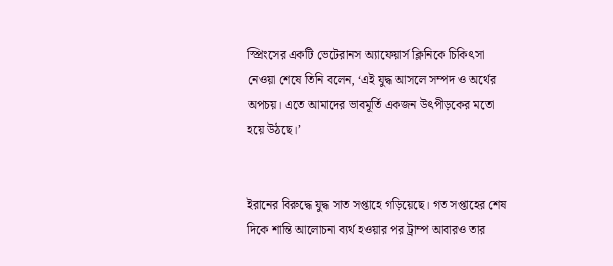স্প্রিংসের একটি ভেটেরানস অ্যাফেয়ার্স ক্লিনিকে চিকিৎসা নেওয়া শেষে তিনি বলেন, ‘এই যুদ্ধ আসলে সম্পদ ও অর্থের অপচয়। এতে আমাদের ভাবমূর্তি একজন উৎপীড়কের মতো হয়ে উঠছে।’


ইরানের বিরুদ্ধে যুদ্ধ সাত সপ্তাহে গড়িয়েছে। গত সপ্তাহের শেষ দিকে শান্তি আলোচনা ব্যর্থ হওয়ার পর ট্রাম্প আবারও তার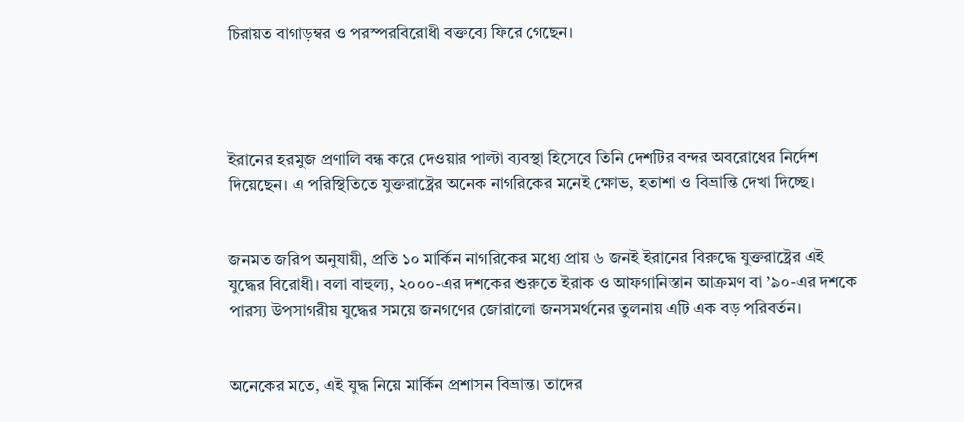চিরায়ত বাগাড়ম্বর ও পরস্পরবিরোধী বক্তব্যে ফিরে গেছেন।




ইরানের হরমুজ প্রণালি বন্ধ করে দেওয়ার পাল্টা ব্যবস্থা হিসেবে তিনি দেশটির বন্দর অবরোধের নির্দেশ দিয়েছেন। এ পরিস্থিতিতে যুক্তরাষ্ট্রের অনেক নাগরিকের মনেই ক্ষোভ, হতাশা ও বিভ্রান্তি দেখা দিচ্ছে।


জনমত জরিপ অনুযায়ী, প্রতি ১০ মার্কিন নাগরিকের মধ্যে প্রায় ৬ জনই ইরানের বিরুদ্ধে যুক্তরাষ্ট্রের এই যুদ্ধের বিরোধী। বলা বাহুল্য, ২০০০-এর দশকের শুরুতে ইরাক ও আফগানিস্তান আক্রমণ বা ’৯০-এর দশকে পারস্য উপসাগরীয় যুদ্ধের সময়ে জনগণের জোরালো জনসমর্থনের তুলনায় এটি এক বড় পরিবর্তন।


অনেকের মতে, এই যুদ্ধ নিয়ে মার্কিন প্রশাসন বিভ্রান্ত। তাদের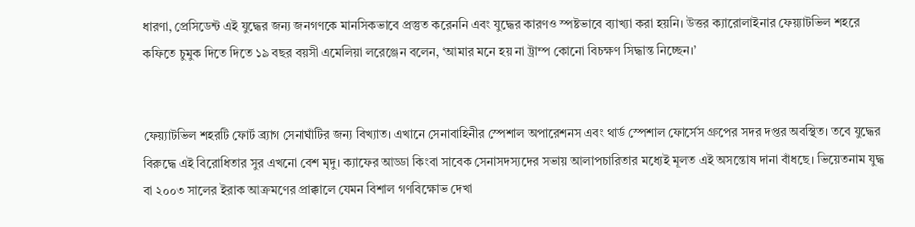ধারণা, প্রেসিডেন্ট এই যুদ্ধের জন্য জনগণকে মানসিকভাবে প্রস্তুত করেননি এবং যুদ্ধের কারণও স্পষ্টভাবে ব্যাখ্যা করা হয়নি। উত্তর ক্যারোলাইনার ফেয়্যাটভিল শহরে কফিতে চুমুক দিতে দিতে ১৯ বছর বয়সী এমেলিয়া লরেঞ্জেন বলেন, ‘আমার মনে হয় না ট্রাম্প কোনো বিচক্ষণ সিদ্ধান্ত নিচ্ছেন।’


ফেয়্যাটভিল শহরটি ফোর্ট ব্র্যাগ সেনাঘাঁটির জন্য বিখ্যাত। এখানে সেনাবাহিনীর স্পেশাল অপারেশনস এবং থার্ড স্পেশাল ফোর্সেস গ্রুপের সদর দপ্তর অবস্থিত। তবে যুদ্ধের বিরুদ্ধে এই বিরোধিতার সুর এখনো বেশ মৃদু। ক্যাফের আড্ডা কিংবা সাবেক সেনাসদস্যদের সভায় আলাপচারিতার মধ্যেই মূলত এই অসন্তোষ দানা বাঁধছে। ভিয়েতনাম যুদ্ধ বা ২০০৩ সালের ইরাক আক্রমণের প্রাক্কালে যেমন বিশাল গণবিক্ষোভ দেখা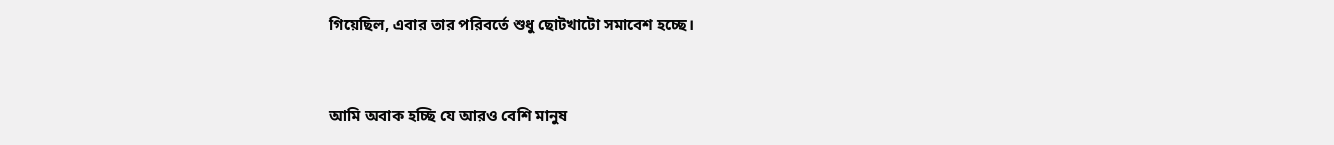গিয়েছিল, এবার তার পরিবর্তে শুধু ছোটখাটো সমাবেশ হচ্ছে।


আমি অবাক হচ্ছি যে আরও বেশি মানুষ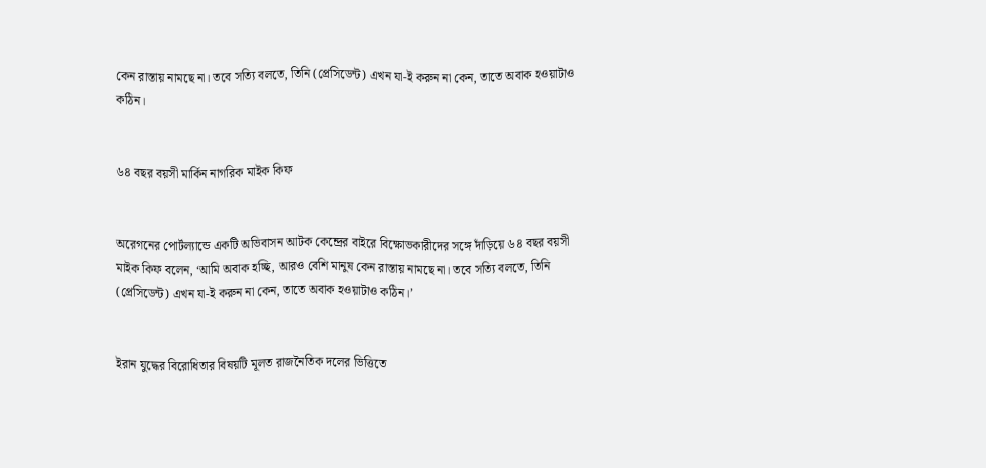কেন রাস্তায় নামছে না। তবে সত্যি বলতে, তিনি (প্রেসিডেন্ট) এখন যা-ই করুন না কেন, তাতে অবাক হওয়াটাও কঠিন।


৬৪ বছর বয়সী মার্কিন নাগরিক মাইক কিফ


অরেগনের পোর্টল্যান্ডে একটি অভিবাসন আটক কেন্দ্রের বাইরে বিক্ষোভকারীদের সঙ্গে দাঁড়িয়ে ৬৪ বছর বয়সী মাইক কিফ বলেন, ‘আমি অবাক হচ্ছি, আরও বেশি মানুষ কেন রাস্তায় নামছে না। তবে সত্যি বলতে, তিনি (প্রেসিডেন্ট) এখন যা-ই করুন না কেন, তাতে অবাক হওয়াটাও কঠিন।’


ইরান যুদ্ধের বিরোধিতার বিষয়টি মূলত রাজনৈতিক দলের ভিত্তিতে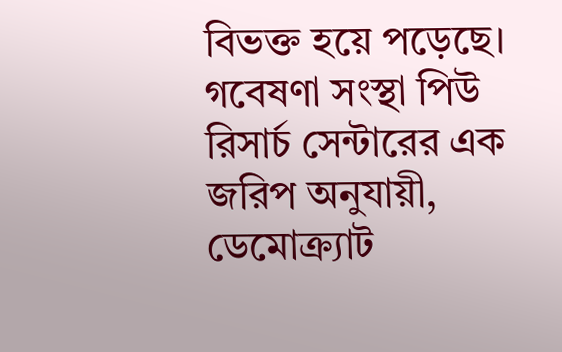বিভক্ত হয়ে পড়েছে। গবেষণা সংস্থা পিউ রিসার্চ সেন্টারের এক জরিপ অনুযায়ী, ডেমোক্র্যাট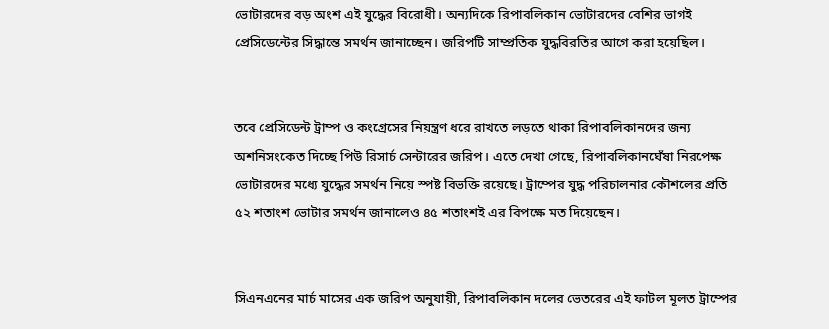ভোটারদের বড় অংশ এই যুদ্ধের বিরোধী। অন্যদিকে রিপাবলিকান ভোটারদের বেশির ভাগই প্রেসিডেন্টের সিদ্ধান্তে সমর্থন জানাচ্ছেন। জরিপটি সাম্প্রতিক যুদ্ধবিরতির আগে করা হয়েছিল।


তবে প্রেসিডেন্ট ট্রাম্প ও কংগ্রেসের নিয়ন্ত্রণ ধরে রাখতে লড়তে থাকা রিপাবলিকানদের জন্য অশনিসংকেত দিচ্ছে পিউ রিসার্চ সেন্টারের জরিপ। এতে দেখা গেছে, রিপাবলিকানঘেঁষা নিরপেক্ষ ভোটারদের মধ্যে যুদ্ধের সমর্থন নিয়ে স্পষ্ট বিভক্তি রয়েছে। ট্রাম্পের যুদ্ধ পরিচালনার কৌশলের প্রতি ৫২ শতাংশ ভোটার সমর্থন জানালেও ৪৫ শতাংশই এর বিপক্ষে মত দিয়েছেন।


সিএনএনের মার্চ মাসের এক জরিপ অনুযায়ী, রিপাবলিকান দলের ভেতরের এই ফাটল মূলত ট্রাম্পের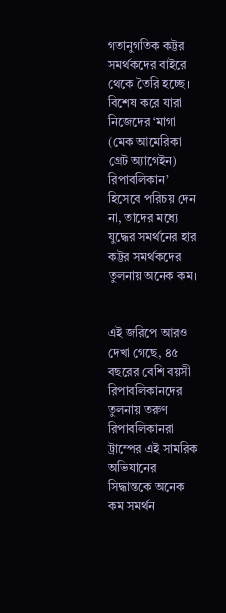গতানুগতিক কট্টর সমর্থকদের বাইরে থেকে তৈরি হচ্ছে। বিশেষ করে যারা নিজেদের ‘মাগা (মেক আমেরিকা গ্রেট অ্যাগেইন) রিপাবলিকান’ হিসেবে পরিচয় দেন না, তাদের মধ্যে যুদ্ধের সমর্থনের হার কট্টর সমর্থকদের তুলনায় অনেক কম।


এই জরিপে আরও দেখা গেছে, ৪৫ বছরের বেশি বয়সী রিপাবলিকানদের তুলনায় তরুণ রিপাবলিকানরা ট্রাম্পের এই সামরিক অভিযানের সিদ্ধান্তকে অনেক কম সমর্থন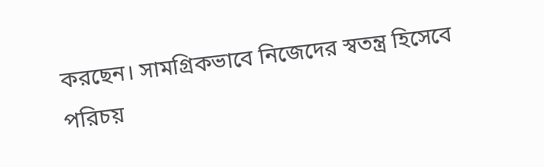করছেন। সামগ্রিকভাবে নিজেদের স্বতন্ত্র হিসেবে পরিচয়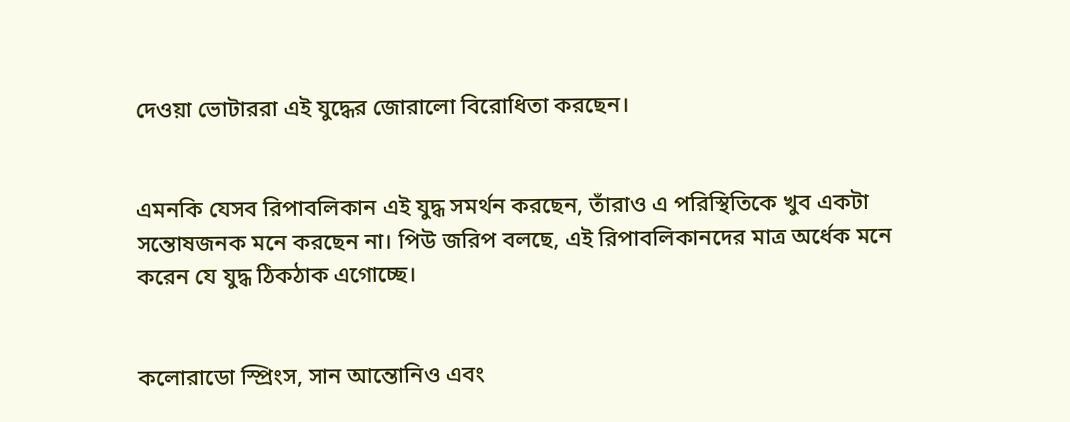দেওয়া ভোটাররা এই যুদ্ধের জোরালো বিরোধিতা করছেন।


এমনকি যেসব রিপাবলিকান এই যুদ্ধ সমর্থন করছেন, তাঁরাও এ পরিস্থিতিকে খুব একটা সন্তোষজনক মনে করছেন না। পিউ জরিপ বলছে, এই রিপাবলিকানদের মাত্র অর্ধেক মনে করেন যে যুদ্ধ ঠিকঠাক এগোচ্ছে।


কলোরাডো স্প্রিংস, সান আন্তোনিও এবং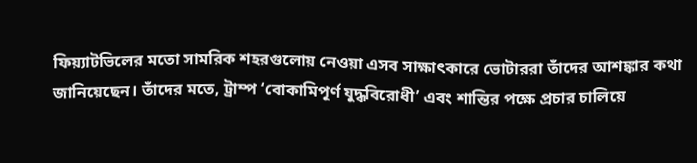ফিয়্যাটভিলের মতো সামরিক শহরগুলোয় নেওয়া এসব সাক্ষাৎকারে ভোটাররা তাঁদের আশঙ্কার কথা জানিয়েছেন। তাঁদের মতে, ট্রাম্প ‘বোকামিপূর্ণ যুদ্ধবিরোধী’ এবং শান্তির পক্ষে প্রচার চালিয়ে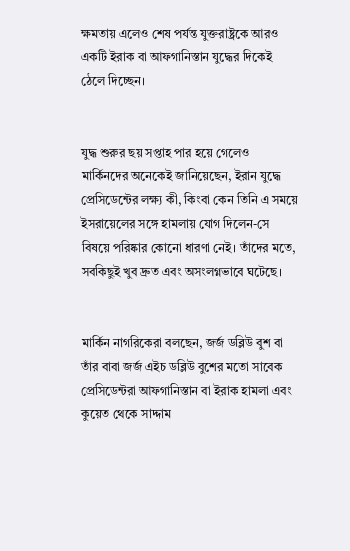ক্ষমতায় এলেও শেষ পর্যন্ত যুক্তরাষ্ট্রকে আরও একটি ইরাক বা আফগানিস্তান যুদ্ধের দিকেই ঠেলে দিচ্ছেন।


যুদ্ধ শুরুর ছয় সপ্তাহ পার হয়ে গেলেও মার্কিনদের অনেকেই জানিয়েছেন, ইরান যুদ্ধে প্রেসিডেন্টের লক্ষ্য কী, কিংবা কেন তিনি এ সময়ে ইসরায়েলের সঙ্গে হামলায় যোগ দিলেন-সে বিষয়ে পরিষ্কার কোনো ধারণা নেই। তাঁদের মতে, সবকিছুই খুব দ্রুত এবং অসংলগ্নভাবে ঘটেছে।


মার্কিন নাগরিকেরা বলছেন, জর্জ ডব্লিউ বুশ বা তাঁর বাবা জর্জ এইচ ডব্লিউ বুশের মতো সাবেক প্রেসিডেন্টরা আফগানিস্তান বা ইরাক হামলা এবং কুয়েত থেকে সাদ্দাম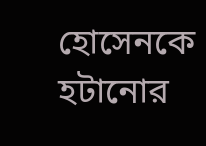হোসেনকে হটানোর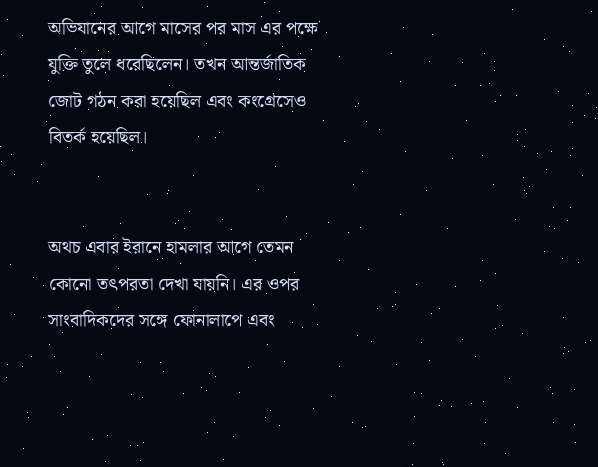অভিযানের আগে মাসের পর মাস এর পক্ষে যুক্তি তুলে ধরেছিলেন। তখন আন্তর্জাতিক জোট গঠন করা হয়েছিল এবং কংগ্রেসেও বিতর্ক হয়েছিল।


অথচ এবার ইরানে হামলার আগে তেমন কোনো তৎপরতা দেখা যায়নি। এর ওপর সাংবাদিকদের সঙ্গে ফোনালাপে এবং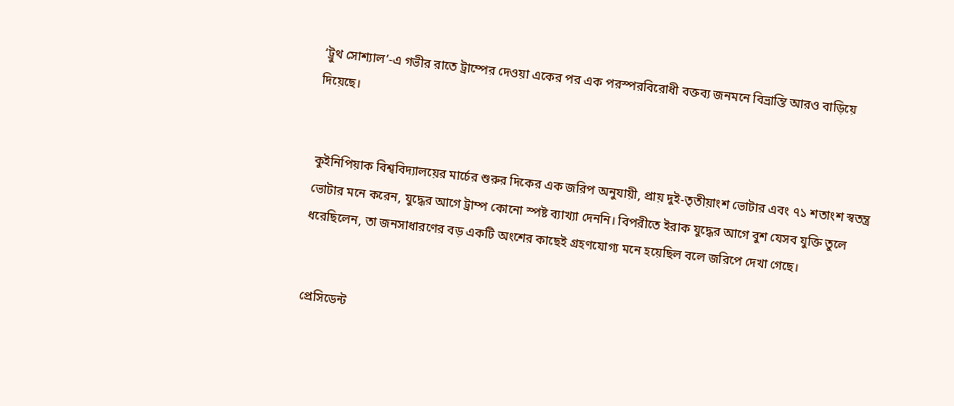‘ট্রুথ সোশ্যাল’-এ গভীর রাতে ট্রাম্পের দেওয়া একের পর এক পরস্পরবিরোধী বক্তব্য জনমনে বিভ্রান্তি আরও বাড়িয়ে দিয়েছে।


কুইনিপিয়াক বিশ্ববিদ্যালয়ের মার্চের শুরুর দিকের এক জরিপ অনুযায়ী, প্রায় দুই-তৃতীয়াংশ ভোটার এবং ৭১ শতাংশ স্বতন্ত্র ভোটার মনে করেন, যুদ্ধের আগে ট্রাম্প কোনো স্পষ্ট ব্যাখ্যা দেননি। বিপরীতে ইরাক যুদ্ধের আগে বুশ যেসব যুক্তি তুলে ধরেছিলেন, তা জনসাধারণের বড় একটি অংশের কাছেই গ্রহণযোগ্য মনে হয়েছিল বলে জরিপে দেখা গেছে।


প্রেসিডেন্ট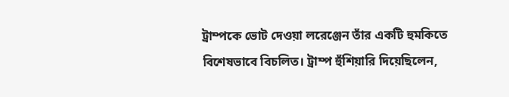ট্রাম্পকে ভোট দেওয়া লরেঞ্জেন তাঁর একটি হুমকিতে বিশেষভাবে বিচলিত। ট্রাম্প হুঁশিয়ারি দিয়েছিলেন,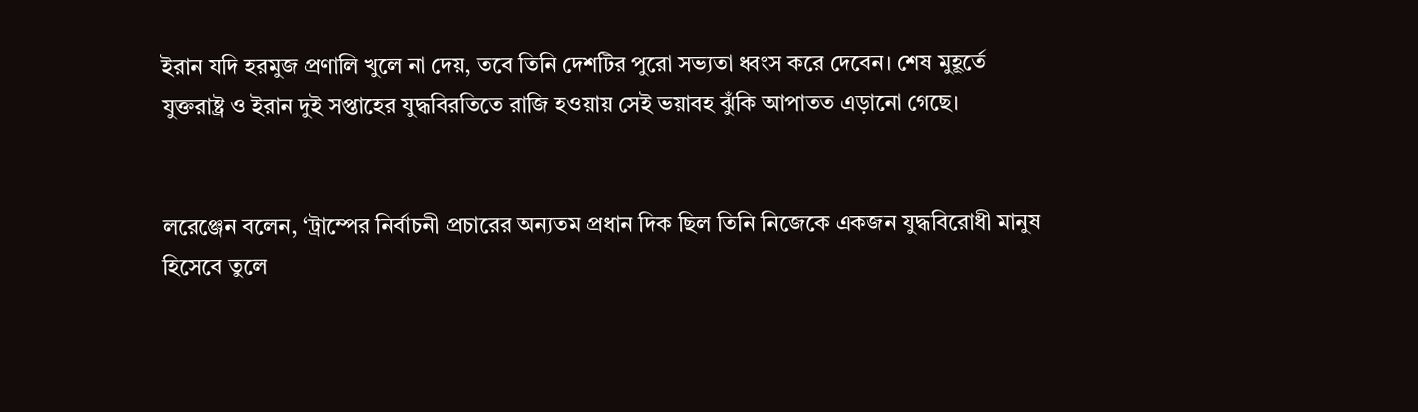ইরান যদি হরমুজ প্রণালি খুলে না দেয়, তবে তিনি দেশটির পুরো সভ্যতা ধ্বংস করে দেবেন। শেষ মুহূর্তে যুক্তরাষ্ট্র ও ইরান দুই সপ্তাহের যুদ্ধবিরতিতে রাজি হওয়ায় সেই ভয়াবহ ঝুঁকি আপাতত এড়ানো গেছে।


লরেঞ্জেন বলেন, ‘ট্রাম্পের নির্বাচনী প্রচারের অন্যতম প্রধান দিক ছিল তিনি নিজেকে একজন যুদ্ধবিরোধী মানুষ হিসেবে তুলে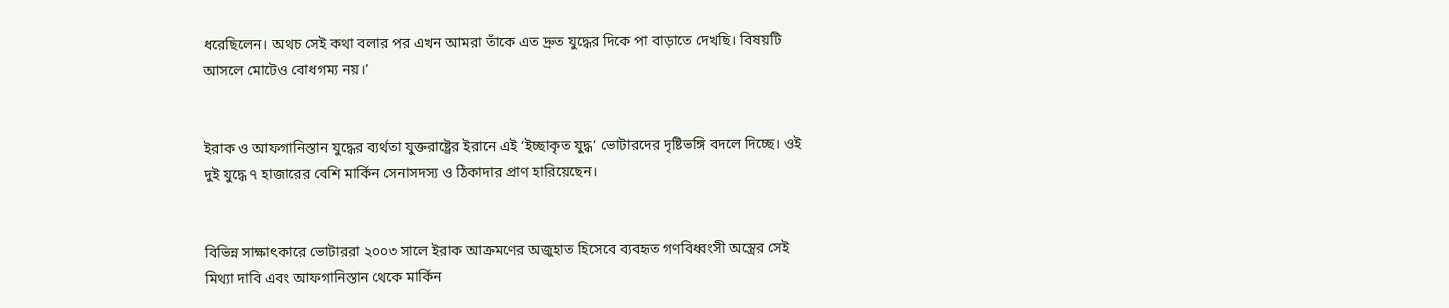ধরেছিলেন। অথচ সেই কথা বলার পর এখন আমরা তাঁকে এত দ্রুত যুদ্ধের দিকে পা বাড়াতে দেখছি। বিষয়টি আসলে মোটেও বোধগম্য নয়।’


ইরাক ও আফগানিস্তান যুদ্ধের ব্যর্থতা যুক্তরাষ্ট্রের ইরানে এই ‘ইচ্ছাকৃত যুদ্ধ’ ভোটারদের দৃষ্টিভঙ্গি বদলে দিচ্ছে। ওই দুই যুদ্ধে ৭ হাজারের বেশি মার্কিন সেনাসদস্য ও ঠিকাদার প্রাণ হারিয়েছেন।


বিভিন্ন সাক্ষাৎকারে ভোটাররা ২০০৩ সালে ইরাক আক্রমণের অজুহাত হিসেবে ব্যবহৃত গণবিধ্বংসী অস্ত্রের সেই মিথ্যা দাবি এবং আফগানিস্তান থেকে মার্কিন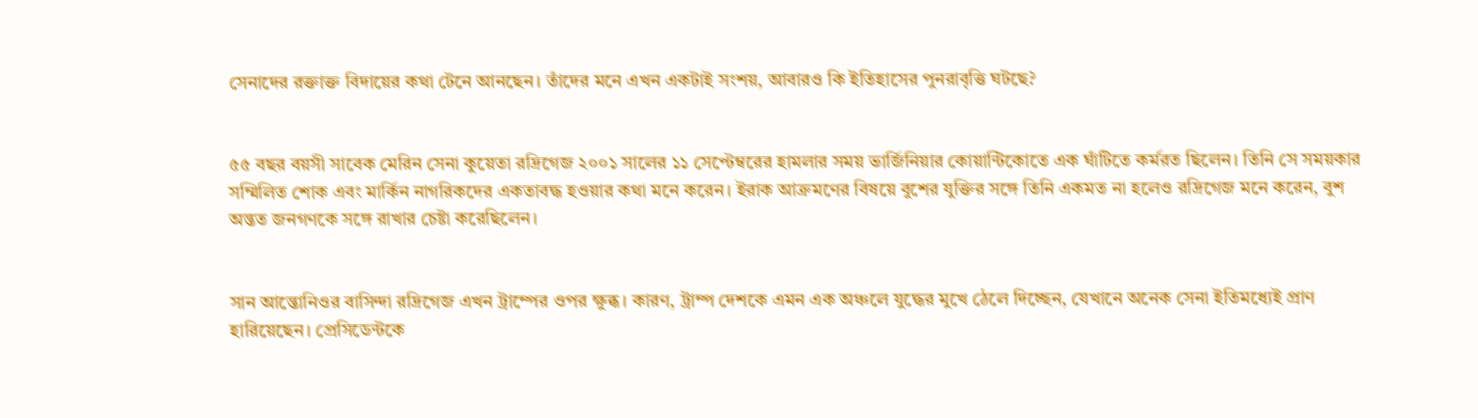সেনাদের রক্তাক্ত বিদায়ের কথা টেনে আনছেন। তাঁদের মনে এখন একটাই সংশয়, আবারও কি ইতিহাসের পুনরাবৃত্তি ঘটছে?


৫৫ বছর বয়সী সাবেক মেরিন সেনা কুয়েতা রদ্রিগেজ ২০০১ সালের ১১ সেপ্টেম্বরের হামলার সময় ভার্জিনিয়ার কোয়ান্টিকোতে এক ঘাঁটিতে কর্মরত ছিলেন। তিনি সে সময়কার সম্মিলিত শোক এবং মার্কিন নাগরিকদের একতাবদ্ধ হওয়ার কথা মনে করেন। ইরাক আক্রমণের বিষয়ে বুশের যুক্তির সঙ্গে তিনি একমত না হলেও রদ্রিগেজ মনে করেন, বুশ অন্তত জনগণকে সঙ্গে রাখার চেষ্টা করেছিলেন।


সান আন্তোনিওর বাসিন্দা রদ্রিগেজ এখন ট্রাম্পের ওপর ক্ষুব্ধ। কারণ, ট্রাম্প দেশকে এমন এক অঞ্চলে যুদ্ধের মুখে ঠেলে দিচ্ছেন, যেখানে অনেক সেনা ইতিমধ্যেই প্রাণ হারিয়েছেন। প্রেসিডেন্টকে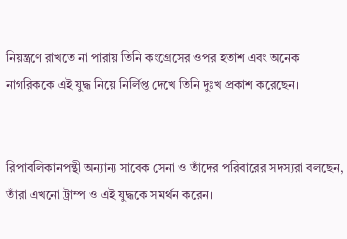নিয়ন্ত্রণে রাখতে না পারায় তিনি কংগ্রেসের ওপর হতাশ এবং অনেক নাগরিককে এই যুদ্ধ নিয়ে নির্লিপ্ত দেখে তিনি দুঃখ প্রকাশ করেছেন।


রিপাবলিকানপন্থী অন্যান্য সাবেক সেনা ও তাঁদের পরিবারের সদস্যরা বলছেন, তাঁরা এখনো ট্রাম্প ও এই যুদ্ধকে সমর্থন করেন।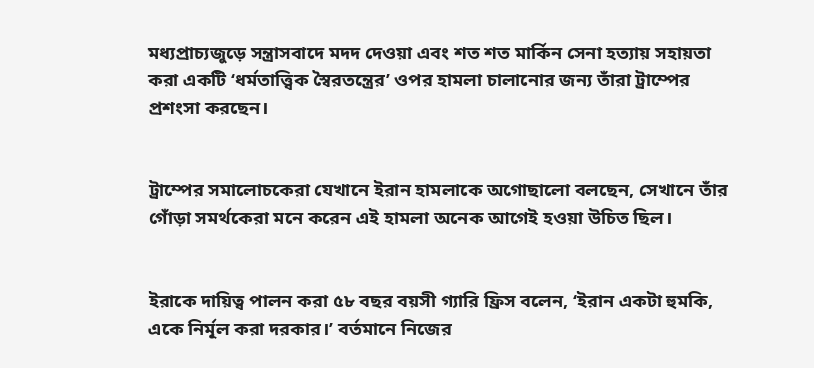মধ্যপ্রাচ্যজুড়ে সন্ত্রাসবাদে মদদ দেওয়া এবং শত শত মার্কিন সেনা হত্যায় সহায়তা করা একটি ‘ধর্মতাত্ত্বিক স্বৈরতন্ত্রের’ ওপর হামলা চালানোর জন্য তাঁরা ট্রাম্পের প্রশংসা করছেন।


ট্রাম্পের সমালোচকেরা যেখানে ইরান হামলাকে অগোছালো বলছেন, সেখানে তাঁর গোঁড়া সমর্থকেরা মনে করেন এই হামলা অনেক আগেই হওয়া উচিত ছিল।


ইরাকে দায়িত্ব পালন করা ৫৮ বছর বয়সী গ্যারি ফ্রিস বলেন, ‘ইরান একটা হুমকি, একে নির্মূল করা দরকার।’ বর্তমানে নিজের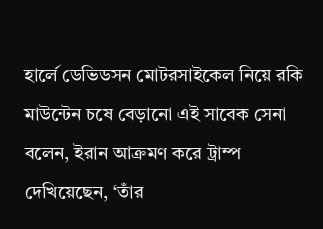হার্লে ডেভিডসন মোটরসাইকেল নিয়ে রকি মাউন্টেন চষে বেড়ানো এই সাবেক সেনা বলেন, ইরান আক্রমণ করে ট্রাম্প দেখিয়েছেন, ‘তাঁর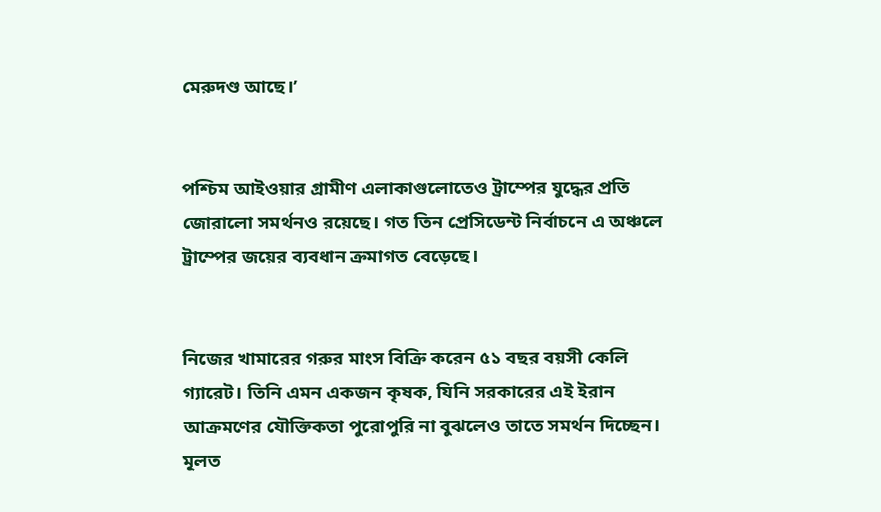মেরুদণ্ড আছে।’


পশ্চিম আইওয়ার গ্রামীণ এলাকাগুলোতেও ট্রাম্পের যুদ্ধের প্রতি জোরালো সমর্থনও রয়েছে। গত তিন প্রেসিডেন্ট নির্বাচনে এ অঞ্চলে ট্রাম্পের জয়ের ব্যবধান ক্রমাগত বেড়েছে।


নিজের খামারের গরুর মাংস বিক্রি করেন ৫১ বছর বয়সী কেলি গ্যারেট। তিনি এমন একজন কৃষক, যিনি সরকারের এই ইরান আক্রমণের যৌক্তিকতা পুরোপুরি না বুঝলেও তাতে সমর্থন দিচ্ছেন। মূলত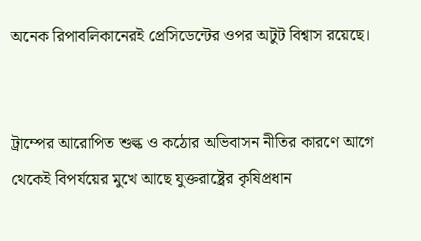অনেক রিপাবলিকানেরই প্রেসিডেন্টের ওপর অটুট বিশ্বাস রয়েছে।


ট্রাম্পের আরোপিত শুল্ক ও কঠোর অভিবাসন নীতির কারণে আগে থেকেই বিপর্যয়ের মুখে আছে যুক্তরাষ্ট্রের কৃষিপ্রধান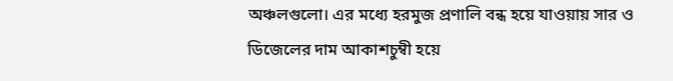অঞ্চলগুলো। এর মধ্যে হরমুজ প্রণালি বন্ধ হয়ে যাওয়ায় সার ও ডিজেলের দাম আকাশচুম্বী হয়ে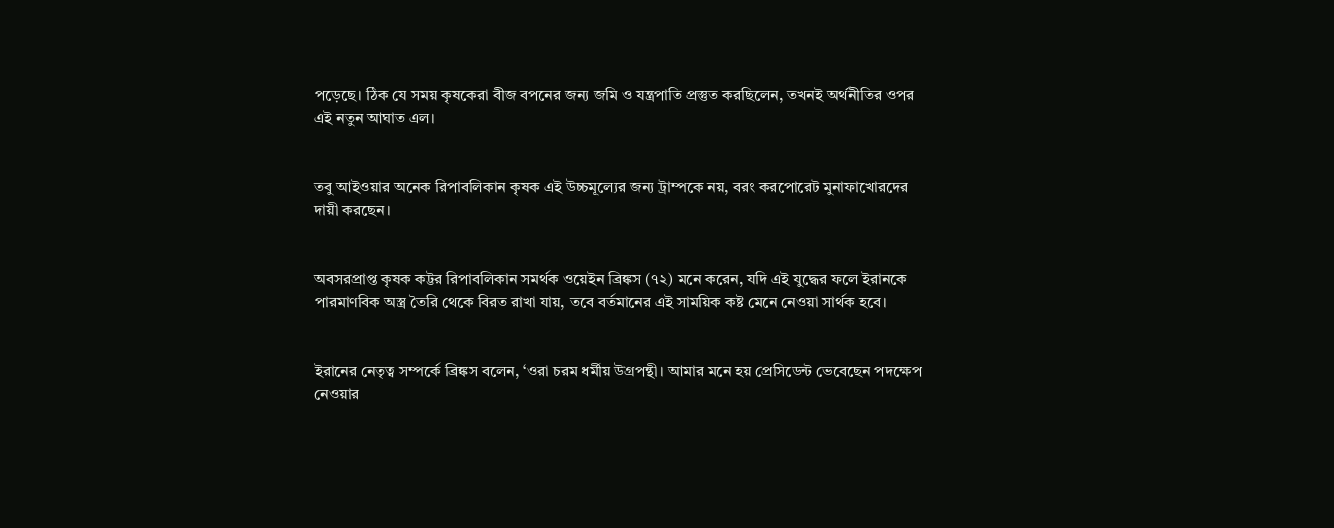পড়েছে। ঠিক যে সময় কৃষকেরা বীজ বপনের জন্য জমি ও যন্ত্রপাতি প্রস্তুত করছিলেন, তখনই অর্থনীতির ওপর এই নতুন আঘাত এল।


তবু আইওয়ার অনেক রিপাবলিকান কৃষক এই উচ্চমূল্যের জন্য ট্রাম্পকে নয়, বরং করপোরেট মুনাফাখোরদের দায়ী করছেন।


অবসরপ্রাপ্ত কৃষক কট্টর রিপাবলিকান সমর্থক ওয়েইন ব্রিঙ্কস (৭২) মনে করেন, যদি এই যুদ্ধের ফলে ইরানকে পারমাণবিক অস্ত্র তৈরি থেকে বিরত রাখা যায়, তবে বর্তমানের এই সাময়িক কষ্ট মেনে নেওয়া সার্থক হবে।


ইরানের নেতৃত্ব সম্পর্কে ব্রিঙ্কস বলেন, ‘ওরা চরম ধর্মীয় উগ্রপন্থী। আমার মনে হয় প্রেসিডেন্ট ভেবেছেন পদক্ষেপ নেওয়ার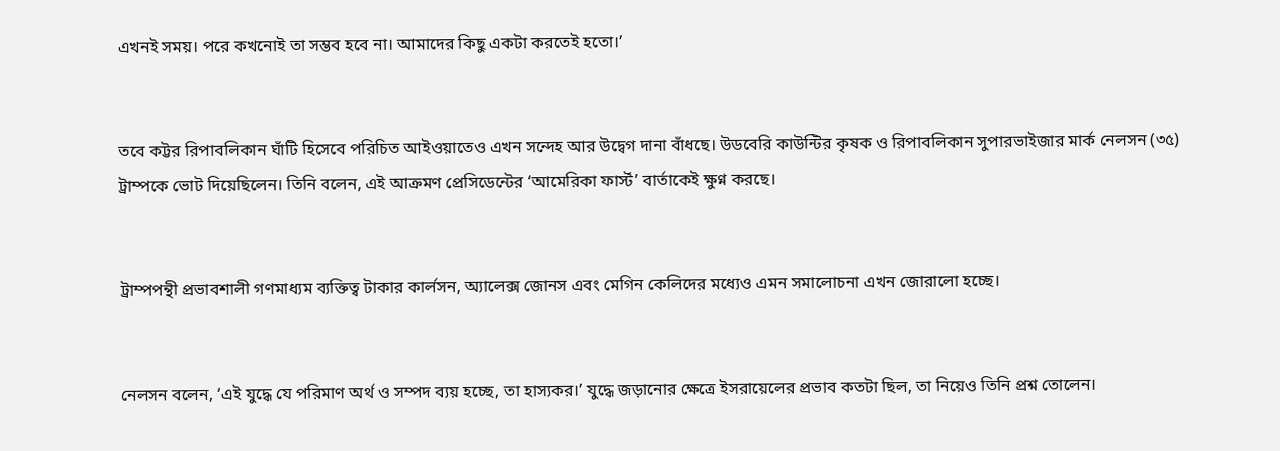এখনই সময়। পরে কখনোই তা সম্ভব হবে না। আমাদের কিছু একটা করতেই হতো।’


তবে কট্টর রিপাবলিকান ঘাঁটি হিসেবে পরিচিত আইওয়াতেও এখন সন্দেহ আর উদ্বেগ দানা বাঁধছে। উডবেরি কাউন্টির কৃষক ও রিপাবলিকান সুপারভাইজার মার্ক নেলসন (৩৫) ট্রাম্পকে ভোট দিয়েছিলেন। তিনি বলেন, এই আক্রমণ প্রেসিডেন্টের ‘আমেরিকা ফার্স্ট’ বার্তাকেই ক্ষুণ্ন করছে।


ট্রাম্পপন্থী প্রভাবশালী গণমাধ্যম ব্যক্তিত্ব টাকার কার্লসন, অ্যালেক্স জোনস এবং মেগিন কেলিদের মধ্যেও এমন সমালোচনা এখন জোরালো হচ্ছে।


নেলসন বলেন, ‘এই যুদ্ধে যে পরিমাণ অর্থ ও সম্পদ ব্যয় হচ্ছে, তা হাস্যকর।’ যুদ্ধে জড়ানোর ক্ষেত্রে ইসরায়েলের প্রভাব কতটা ছিল, তা নিয়েও তিনি প্রশ্ন তোলেন।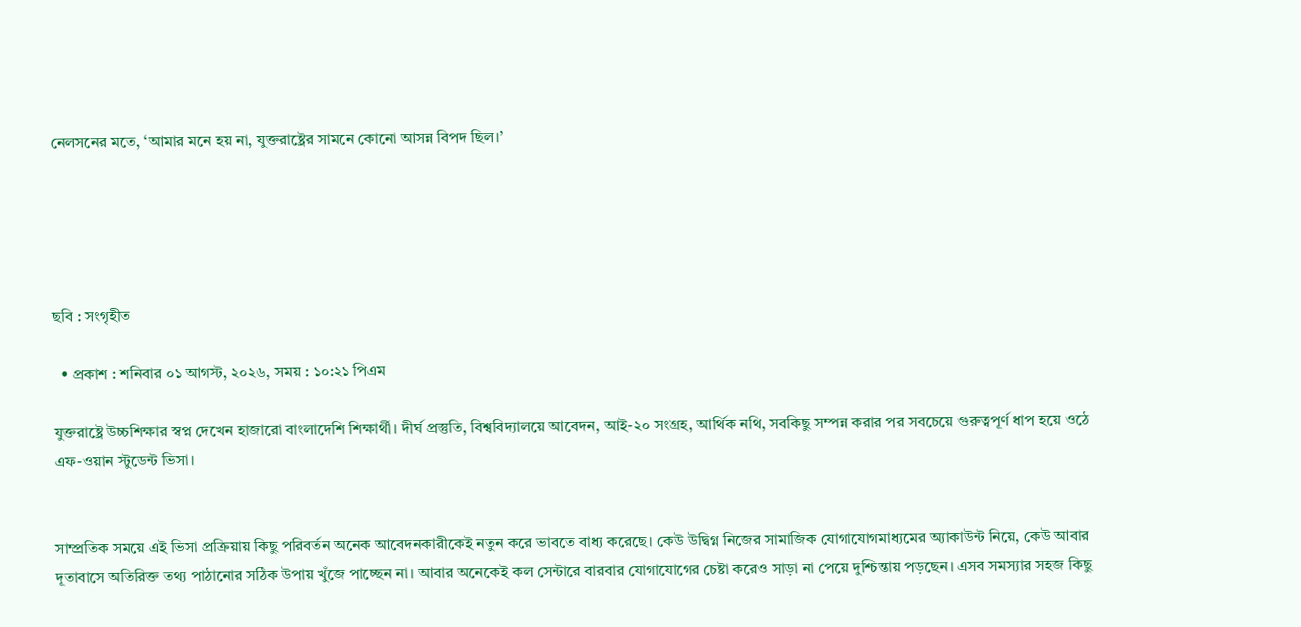নেলসনের মতে, ‘আমার মনে হয় না, যুক্তরাষ্ট্রের সামনে কোনো আসন্ন বিপদ ছিল।’





ছবি : সংগৃহীত

  • প্রকাশ : শনিবার ০১ আগস্ট, ২০২৬, সময় : ১০:২১ পিএম

যুক্তরাষ্ট্রে উচ্চশিক্ষার স্বপ্ন দেখেন হাজারো বাংলাদেশি শিক্ষার্থী। দীর্ঘ প্রস্তুতি, বিশ্ববিদ্যালয়ে আবেদন, আই-২০ সংগ্রহ, আর্থিক নথি, সবকিছু সম্পন্ন করার পর সবচেয়ে গুরুত্বপূর্ণ ধাপ হয়ে ওঠে এফ-ওয়ান স্টুডেন্ট ভিসা।


সাম্প্রতিক সময়ে এই ভিসা প্রক্রিয়ায় কিছু পরিবর্তন অনেক আবেদনকারীকেই নতুন করে ভাবতে বাধ্য করেছে। কেউ উদ্বিগ্ন নিজের সামাজিক যোগাযোগমাধ্যমের অ্যাকাউন্ট নিয়ে, কেউ আবার দূতাবাসে অতিরিক্ত তথ্য পাঠানোর সঠিক উপায় খুঁজে পাচ্ছেন না। আবার অনেকেই কল সেন্টারে বারবার যোগাযোগের চেষ্টা করেও সাড়া না পেয়ে দুশ্চিন্তায় পড়ছেন। এসব সমস্যার সহজ কিছু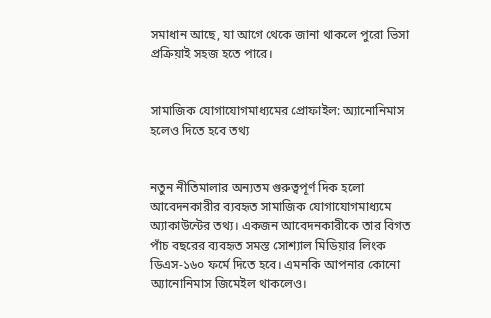সমাধান আছে, যা আগে থেকে জানা থাকলে পুরো ভিসা প্রক্রিয়াই সহজ হতে পারে।


সামাজিক যোগাযোগমাধ্যমের প্রোফাইল: অ্যানোনিমাস হলেও দিতে হবে তথ্য


নতুন নীতিমালার অন্যতম গুরুত্বপূর্ণ দিক হলো আবেদনকারীর ব্যবহৃত সামাজিক যোগাযোগমাধ্যমে অ্যাকাউন্টের তথ্য। একজন আবেদনকারীকে তার বিগত পাঁচ বছরের ব্যবহৃত সমস্ত সোশ্যাল মিডিয়ার লিংক ডিএস-১৬০ ফর্মে দিতে হবে। এমনকি আপনার কোনো অ্যানোনিমাস জিমেইল থাকলেও।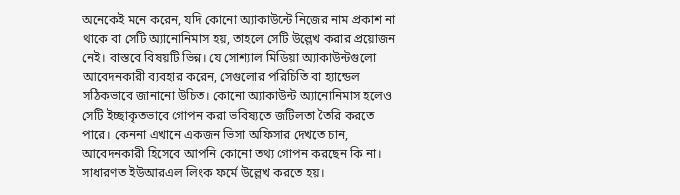অনেকেই মনে করেন, যদি কোনো অ্যাকাউন্টে নিজের নাম প্রকাশ না থাকে বা সেটি অ্যানোনিমাস হয়, তাহলে সেটি উল্লেখ করার প্রয়োজন নেই। বাস্তবে বিষয়টি ভিন্ন। যে সোশ্যাল মিডিয়া অ্যাকাউন্টগুলো আবেদনকারী ব্যবহার করেন, সেগুলোর পরিচিতি বা হ্যান্ডেল সঠিকভাবে জানানো উচিত। কোনো অ্যাকাউন্ট অ্যানোনিমাস হলেও সেটি ইচ্ছাকৃতভাবে গোপন করা ভবিষ্যতে জটিলতা তৈরি করতে পারে। কেননা এখানে একজন ভিসা অফিসার দেখতে চান, আবেদনকারী হিসেবে আপনি কোনো তথ্য গোপন করছেন কি না। সাধারণত ইউআরএল লিংক ফর্মে উল্লেখ করতে হয়।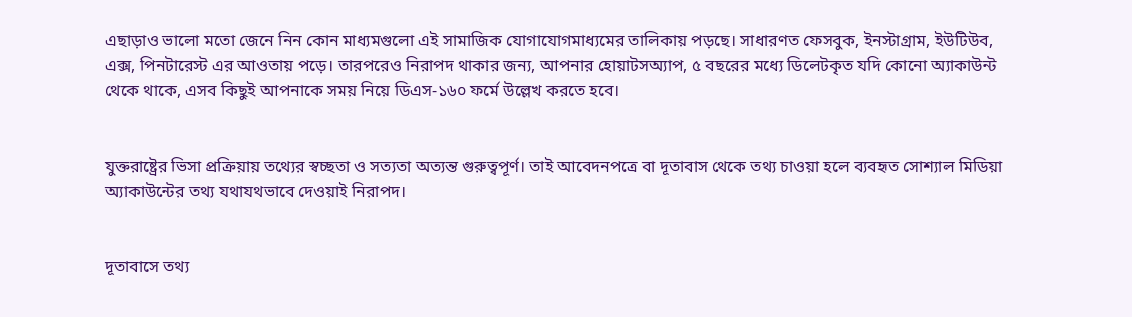এছাড়াও ভালো মতো জেনে নিন কোন মাধ্যমগুলো এই সামাজিক যোগাযোগমাধ্যমের তালিকায় পড়ছে। সাধারণত ফেসবুক, ইনস্টাগ্রাম, ইউটিউব, এক্স, পিনটারেস্ট এর আওতায় পড়ে। তারপরেও নিরাপদ থাকার জন্য, আপনার হোয়াটসঅ্যাপ, ৫ বছরের মধ্যে ডিলেটকৃত যদি কোনো অ্যাকাউন্ট থেকে থাকে, এসব কিছুই আপনাকে সময় নিয়ে ডিএস-১৬০ ফর্মে উল্লেখ করতে হবে।


যুক্তরাষ্ট্রের ভিসা প্রক্রিয়ায় তথ্যের স্বচ্ছতা ও সত্যতা অত্যন্ত গুরুত্বপূর্ণ। তাই আবেদনপত্রে বা দূতাবাস থেকে তথ্য চাওয়া হলে ব্যবহৃত সোশ্যাল মিডিয়া অ্যাকাউন্টের তথ্য যথাযথভাবে দেওয়াই নিরাপদ।


দূতাবাসে তথ্য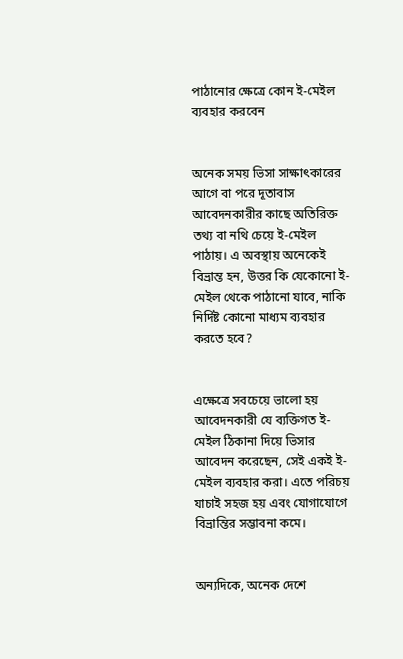পাঠানোর ক্ষেত্রে কোন ই-মেইল ব্যবহার করবেন


অনেক সময় ভিসা সাক্ষাৎকারের আগে বা পরে দূতাবাস আবেদনকারীর কাছে অতিরিক্ত তথ্য বা নথি চেয়ে ই-মেইল পাঠায়। এ অবস্থায় অনেকেই বিভ্রান্ত হন, উত্তর কি যেকোনো ই-মেইল থেকে পাঠানো যাবে, নাকি নির্দিষ্ট কোনো মাধ্যম ব্যবহার করতে হবে?


এক্ষেত্রে সবচেয়ে ভালো হয় আবেদনকারী যে ব্যক্তিগত ই-মেইল ঠিকানা দিয়ে ভিসার আবেদন করেছেন, সেই একই ই-মেইল ব্যবহার করা। এতে পরিচয় যাচাই সহজ হয় এবং যোগাযোগে বিভ্রান্তির সম্ভাবনা কমে।


অন্যদিকে, অনেক দেশে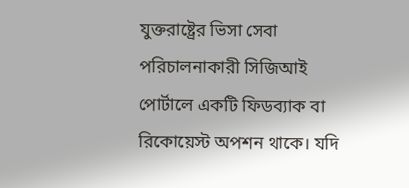যুক্তরাষ্ট্রের ভিসা সেবা পরিচালনাকারী সিজিআই পোর্টালে একটি ফিডব্যাক বা রিকোয়েস্ট অপশন থাকে। যদি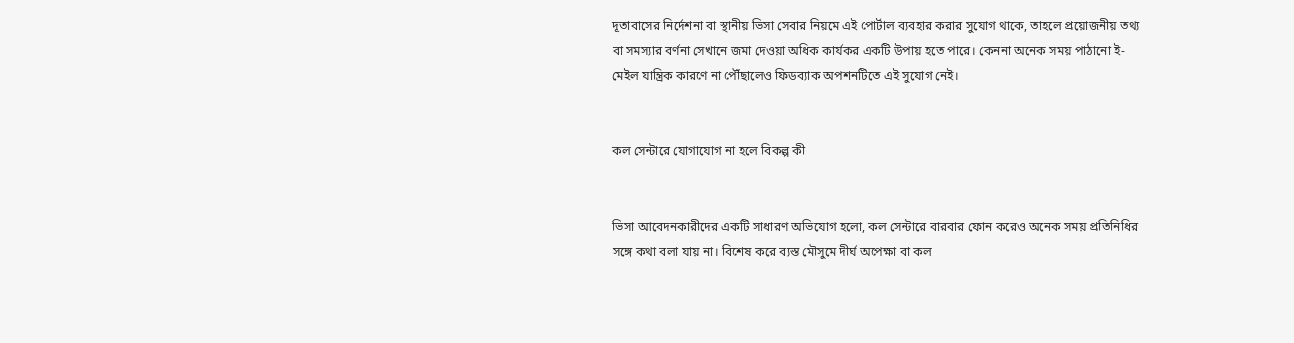দূতাবাসের নির্দেশনা বা স্থানীয় ভিসা সেবার নিয়মে এই পোর্টাল ব্যবহার করার সুযোগ থাকে, তাহলে প্রয়োজনীয় তথ্য বা সমস্যার বর্ণনা সেখানে জমা দেওয়া অধিক কার্যকর একটি উপায় হতে পারে। কেননা অনেক সময় পাঠানো ই-মেইল যান্ত্রিক কারণে না পৌঁছালেও ফিডব্যাক অপশনটিতে এই সুযোগ নেই।


কল সেন্টারে যোগাযোগ না হলে বিকল্প কী


ভিসা আবেদনকারীদের একটি সাধারণ অভিযোগ হলো, কল সেন্টারে বারবার ফোন করেও অনেক সময় প্রতিনিধির সঙ্গে কথা বলা যায় না। বিশেষ করে ব্যস্ত মৌসুমে দীর্ঘ অপেক্ষা বা কল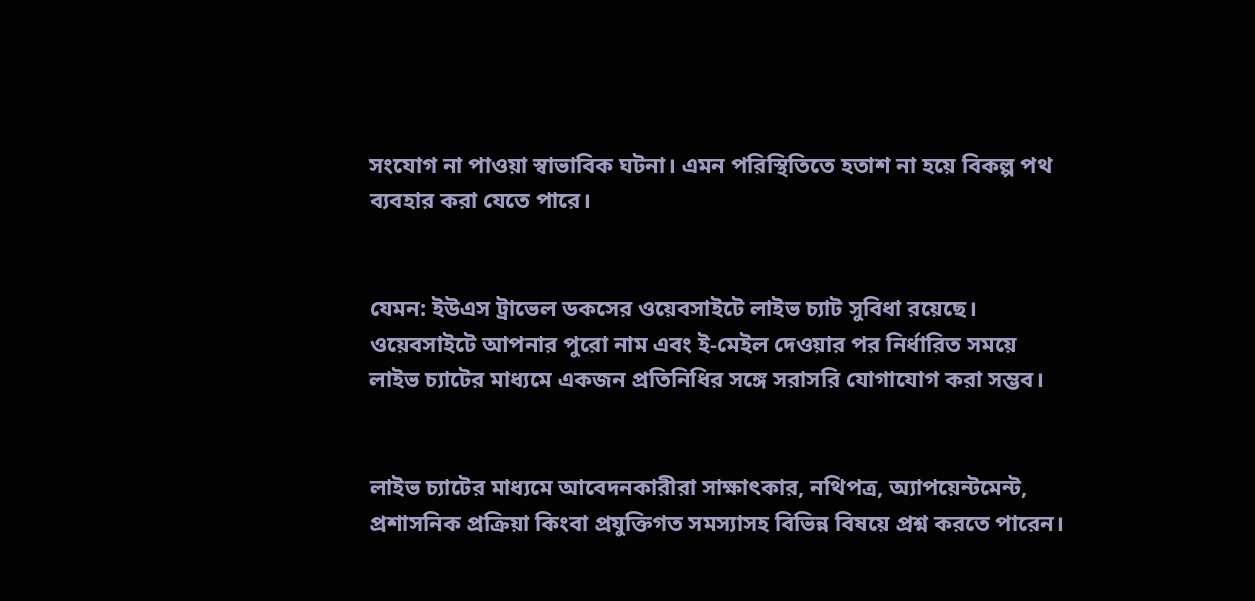সংযোগ না পাওয়া স্বাভাবিক ঘটনা। এমন পরিস্থিতিতে হতাশ না হয়ে বিকল্প পথ ব্যবহার করা যেতে পারে।


যেমন: ইউএস ট্রাভেল ডকসের ওয়েবসাইটে লাইভ চ্যাট সুবিধা রয়েছে। ওয়েবসাইটে আপনার পুরো নাম এবং ই-মেইল দেওয়ার পর নির্ধারিত সময়ে লাইভ চ্যাটের মাধ্যমে একজন প্রতিনিধির সঙ্গে সরাসরি যোগাযোগ করা সম্ভব।


লাইভ চ্যাটের মাধ্যমে আবেদনকারীরা সাক্ষাৎকার, নথিপত্র, অ্যাপয়েন্টমেন্ট, প্রশাসনিক প্রক্রিয়া কিংবা প্রযুক্তিগত সমস্যাসহ বিভিন্ন বিষয়ে প্রশ্ন করতে পারেন।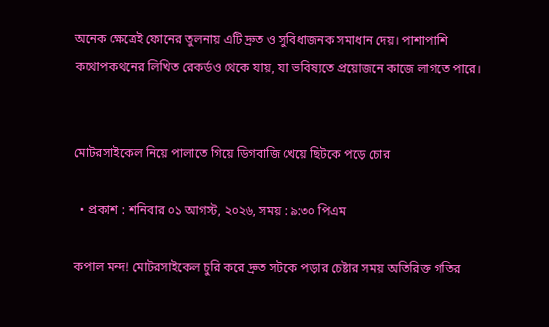অনেক ক্ষেত্রেই ফোনের তুলনায় এটি দ্রুত ও সুবিধাজনক সমাধান দেয়। পাশাপাশি কথোপকথনের লিখিত রেকর্ডও থেকে যায়, যা ভবিষ্যতে প্রয়োজনে কাজে লাগতে পারে।


মোটরসাইকেল নিয়ে পালাতে গিয়ে ডিগবাজি খেয়ে ছিটকে পড়ে চোর

  • প্রকাশ : শনিবার ০১ আগস্ট, ২০২৬, সময় : ৯:৩০ পিএম

কপাল মন্দ! মোটরসাইকেল চুরি করে দ্রুত সটকে পড়ার চেষ্টার সময় অতিরিক্ত গতির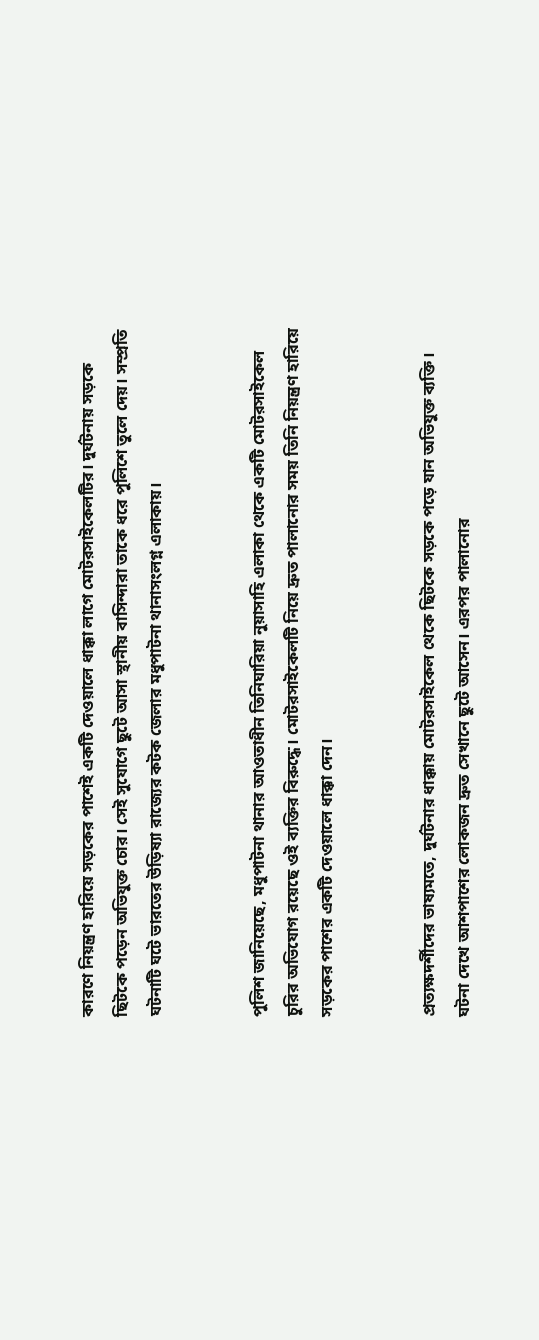কারণে নিয়ন্ত্রণ হারিয়ে সড়কের পাশেই একটি দেওয়ালে ধাক্কা লাগে মোটরসাইকেলটির। দুর্ঘটনায় সড়কে ছিটকে পড়েন অভিযুক্ত চোর। সেই সুযোগে ছুটে আসা স্থানীয় বাসিন্দারা তাকে ধরে পুলিশে তুলে দেয়। সম্প্রতি ঘটনাটি ঘটে ভারতের উড়িষ্যা রাজ্যের কটক জেলার মধুপাটনা থানাসংলগ্ন এলাকায়।


পুলিশ জানিয়েছে, মধুপাটনা থানার আওতাধীন তিনিঘারিয়া নুয়াসাহি এলাকা থেকে একটি মোটরসাইকেল চুরির অভিযোগ রয়েছে ওই ব্যক্তির বিরুদ্ধে। মোটরসাইকেলটি নিয়ে দ্রুত পালানোর সময় তিনি নিয়ন্ত্রণ হারিয়ে সড়কের পাশের একটি দেওয়ালে ধাক্কা দেন।


প্রত্যক্ষদর্শীদের ভাষ্যমতে, দুর্ঘটনার ধাক্কায় মোটরসাইকেল থেকে ছিটকে সড়কে পড়ে যান অভিযুক্ত ব্যক্তি। ঘটনা দেখে আশপাশের লোকজন দ্রুত সেখানে ছুটে আসেন। এরপর পালানোর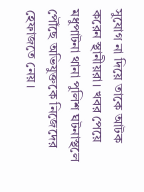সুযোগ না দিয়ে তাকে আটক করেন স্থানীয়রা। খবর পেয়ে মধুপাটনা থানা পুলিশ ঘটনাস্থলে পৌঁছে অভিযুক্তকে নিজেদের হেফাজতে নেয়।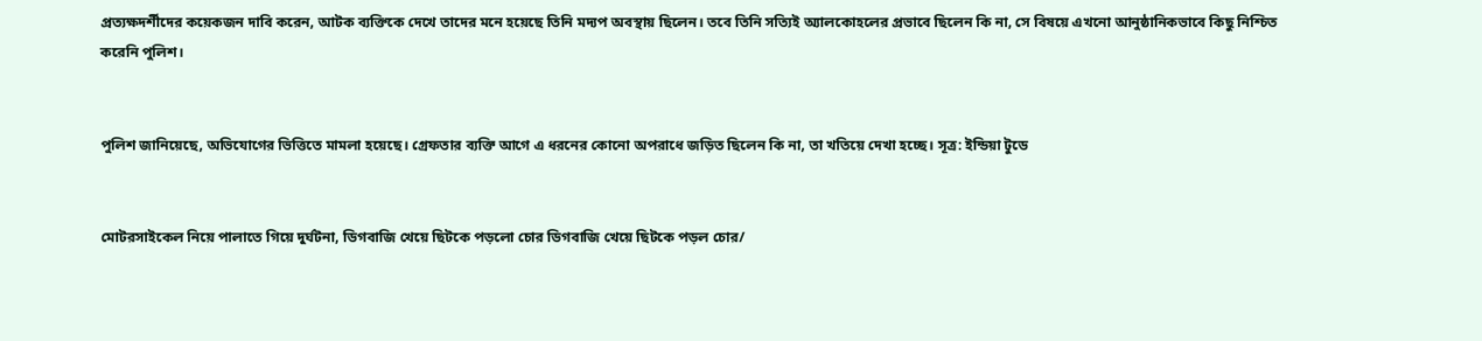প্রত্যক্ষদর্শীদের কয়েকজন দাবি করেন, আটক ব্যক্তিকে দেখে তাদের মনে হয়েছে তিনি মদ্যপ অবস্থায় ছিলেন। তবে তিনি সত্যিই অ্যালকোহলের প্রভাবে ছিলেন কি না, সে বিষয়ে এখনো আনুষ্ঠানিকভাবে কিছু নিশ্চিত করেনি পুলিশ।


পুলিশ জানিয়েছে, অভিযোগের ভিত্তিতে মামলা হয়েছে। গ্রেফতার ব্যক্তি আগে এ ধরনের কোনো অপরাধে জড়িত ছিলেন কি না, তা খতিয়ে দেখা হচ্ছে। সূত্র: ইন্ডিয়া টুডে


মোটরসাইকেল নিয়ে পালাতে গিয়ে দুর্ঘটনা, ডিগবাজি খেয়ে ছিটকে পড়লো চোর ডিগবাজি খেয়ে ছিটকে পড়ল চোর/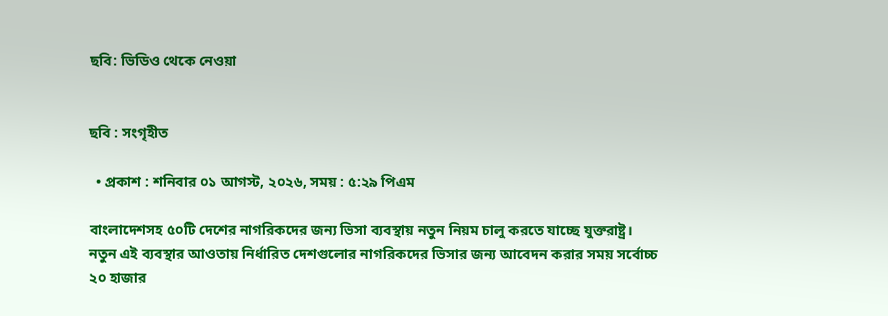ছবি: ভিডিও থেকে নেওয়া


ছবি : সংগৃহীত

  • প্রকাশ : শনিবার ০১ আগস্ট, ২০২৬, সময় : ৫:২৯ পিএম

বাংলাদেশসহ ৫০টি দেশের নাগরিকদের জন্য ভিসা ব্যবস্থায় নতুন নিয়ম চালু করতে যাচ্ছে যুক্তরাষ্ট্র। নতুন এই ব্যবস্থার আওতায় নির্ধারিত দেশগুলোর নাগরিকদের ভিসার জন্য আবেদন করার সময় সর্বোচ্চ ২০ হাজার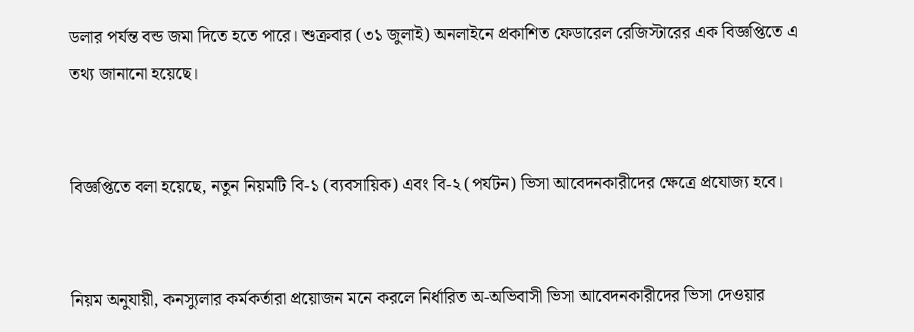ডলার পর্যন্ত বন্ড জমা দিতে হতে পারে। শুক্রবার (৩১ জুলাই) অনলাইনে প্রকাশিত ফেডারেল রেজিস্টারের এক বিজ্ঞপ্তিতে এ তথ্য জানানো হয়েছে।


বিজ্ঞপ্তিতে বলা হয়েছে, নতুন নিয়মটি বি-১ (ব্যবসায়িক) এবং বি-২ (পর্যটন) ভিসা আবেদনকারীদের ক্ষেত্রে প্রযোজ্য হবে।


নিয়ম অনুযায়ী, কনস্যুলার কর্মকর্তারা প্রয়োজন মনে করলে নির্ধারিত অ-অভিবাসী ভিসা আবেদনকারীদের ভিসা দেওয়ার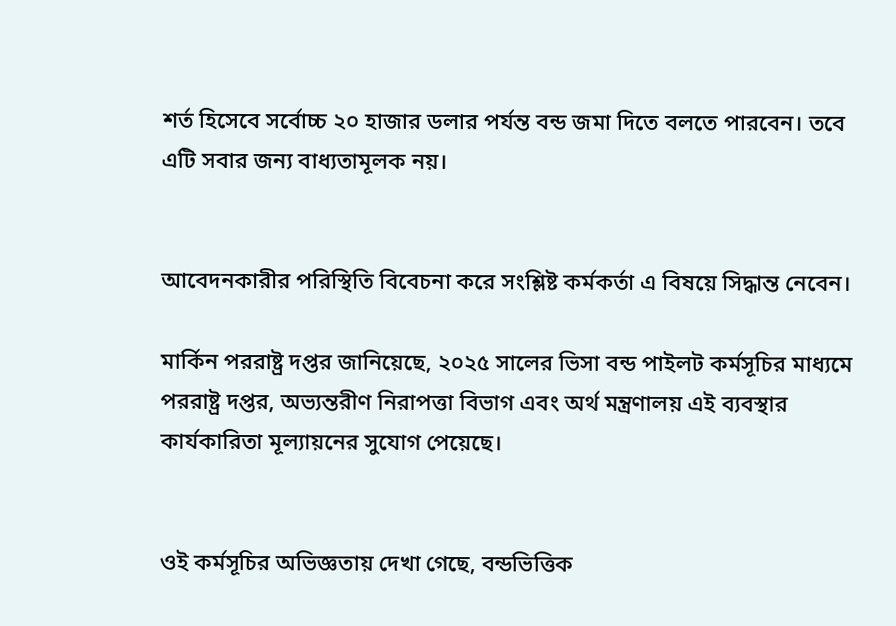শর্ত হিসেবে সর্বোচ্চ ২০ হাজার ডলার পর্যন্ত বন্ড জমা দিতে বলতে পারবেন। তবে এটি সবার জন্য বাধ্যতামূলক নয়।


আবেদনকারীর পরিস্থিতি বিবেচনা করে সংশ্লিষ্ট কর্মকর্তা এ বিষয়ে সিদ্ধান্ত নেবেন।

মার্কিন পররাষ্ট্র দপ্তর জানিয়েছে, ২০২৫ সালের ভিসা বন্ড পাইলট কর্মসূচির মাধ্যমে পররাষ্ট্র দপ্তর, অভ্যন্তরীণ নিরাপত্তা বিভাগ এবং অর্থ মন্ত্রণালয় এই ব্যবস্থার কার্যকারিতা মূল্যায়নের সুযোগ পেয়েছে।


ওই কর্মসূচির অভিজ্ঞতায় দেখা গেছে, বন্ডভিত্তিক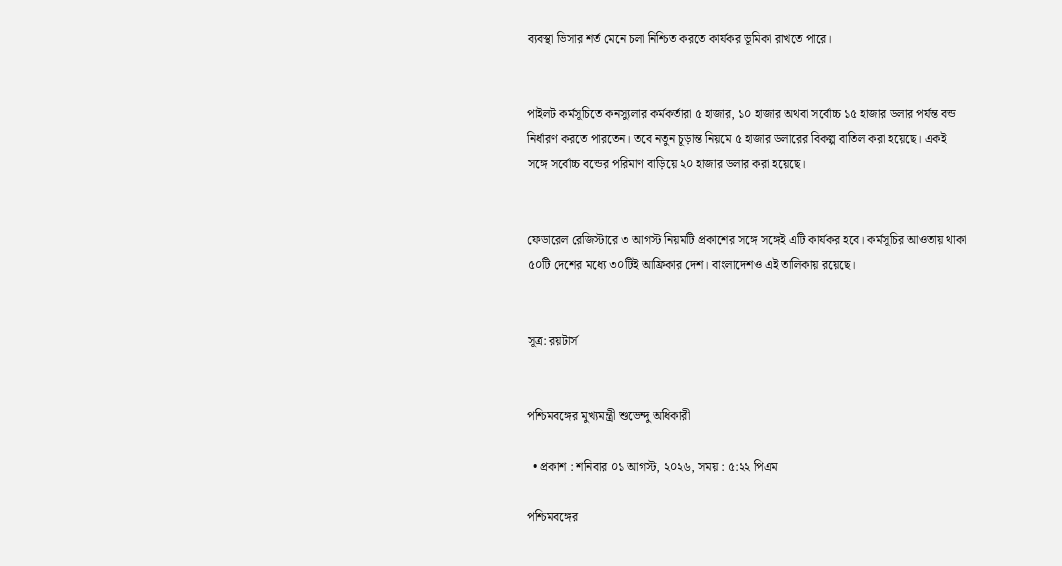ব্যবস্থা ভিসার শর্ত মেনে চলা নিশ্চিত করতে কার্যকর ভূমিকা রাখতে পারে।


পাইলট কর্মসূচিতে কনস্যুলার কর্মকর্তারা ৫ হাজার, ১০ হাজার অথবা সর্বোচ্চ ১৫ হাজার ডলার পর্যন্ত বন্ড নির্ধারণ করতে পারতেন। তবে নতুন চূড়ান্ত নিয়মে ৫ হাজার ডলারের বিকল্প বাতিল করা হয়েছে। একই সঙ্গে সর্বোচ্চ বন্ডের পরিমাণ বাড়িয়ে ২০ হাজার ডলার করা হয়েছে।


ফেডারেল রেজিস্টারে ৩ আগস্ট নিয়মটি প্রকাশের সঙ্গে সঙ্গেই এটি কার্যকর হবে। কর্মসূচির আওতায় থাকা ৫০টি দেশের মধ্যে ৩০টিই আফ্রিকার দেশ। বাংলাদেশও এই তালিকায় রয়েছে।


সূত্র: রয়টার্স


পশ্চিমবঙ্গের মুখ্যমন্ত্রী শুভেন্দু অধিকারী

  • প্রকাশ : শনিবার ০১ আগস্ট, ২০২৬, সময় : ৫:২২ পিএম

পশ্চিমবঙ্গের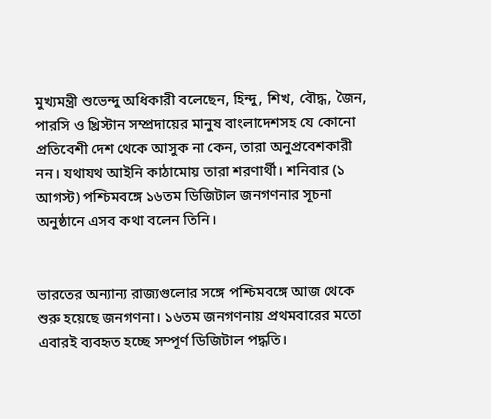মুখ্যমন্ত্রী শুভেন্দু অধিকারী বলেছেন, হিন্দু, শিখ, বৌদ্ধ, জৈন, পারসি ও খ্রিস্টান সম্প্রদায়ের মানুষ বাংলাদেশসহ যে কোনো প্রতিবেশী দেশ থেকে আসুক না কেন, তারা অনুপ্রবেশকারী নন। যথাযথ আইনি কাঠামোয় তারা শরণার্থী। শনিবার (১ আগস্ট) পশ্চিমবঙ্গে ১৬তম ডিজিটাল জনগণনার সূচনা অনুষ্ঠানে এসব কথা বলেন তিনি।


ভারতের অন্যান্য রাজ্যগুলোর সঙ্গে পশ্চিমবঙ্গে আজ থেকে শুরু হয়েছে জনগণনা। ১৬তম জনগণনায় প্রথমবারের মতো এবারই ব্যবহৃত হচ্ছে সম্পূর্ণ ডিজিটাল পদ্ধতি।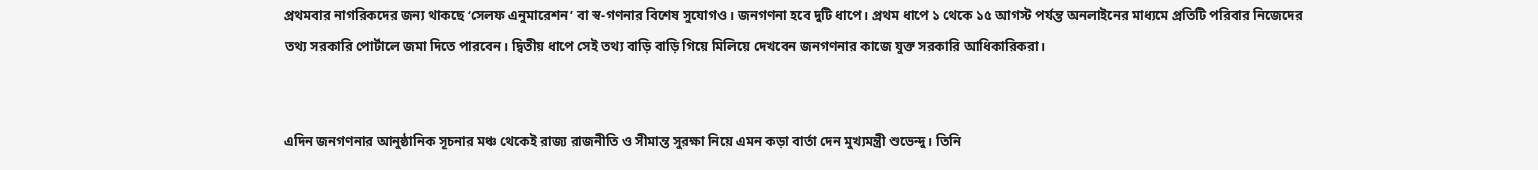প্রথমবার নাগরিকদের জন্য থাকছে ‘সেলফ এনুমারেশন’ বা স্ব-গণনার বিশেষ সুযোগও। জনগণনা হবে দুটি ধাপে। প্রথম ধাপে ১ থেকে ১৫ আগস্ট পর্যন্ত অনলাইনের মাধ্যমে প্রতিটি পরিবার নিজেদের তথ্য সরকারি পোর্টালে জমা দিতে পারবেন। দ্বিতীয় ধাপে সেই তথ্য বাড়ি বাড়ি গিয়ে মিলিয়ে দেখবেন জনগণনার কাজে যুক্ত সরকারি আধিকারিকরা।


এদিন জনগণনার আনুষ্ঠানিক সূচনার মঞ্চ থেকেই রাজ্য রাজনীতি ও সীমান্ত সুরক্ষা নিয়ে এমন কড়া বার্তা দেন মুখ্যমন্ত্রী শুভেন্দু। তিনি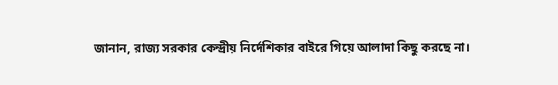জানান, রাজ্য সরকার কেন্দ্রীয় নির্দেশিকার বাইরে গিয়ে আলাদা কিছু করছে না।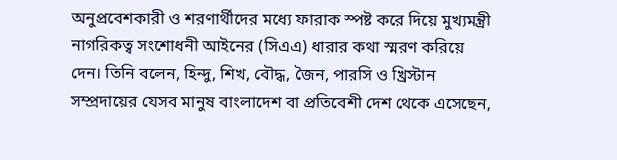অনুপ্রবেশকারী ও শরণার্থীদের মধ্যে ফারাক স্পষ্ট করে দিয়ে মুখ্যমন্ত্রী নাগরিকত্ব সংশোধনী আইনের (সিএএ) ধারার কথা স্মরণ করিয়ে দেন। তিনি বলেন, হিন্দু, শিখ, বৌদ্ধ, জৈন, পারসি ও খ্রিস্টান সম্প্রদায়ের যেসব মানুষ বাংলাদেশ বা প্রতিবেশী দেশ থেকে এসেছেন,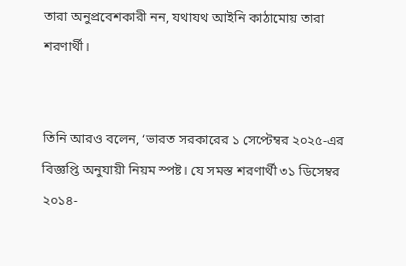তারা অনুপ্রবেশকারী নন, যথাযথ আইনি কাঠামোয় তারা শরণার্থী।


তিনি আরও বলেন, ‘ভারত সরকারের ১ সেপ্টেম্বর ২০২৫-এর বিজ্ঞপ্তি অনুযায়ী নিয়ম স্পষ্ট। যে সমস্ত শরণার্থী ৩১ ডিসেম্বর ২০১৪-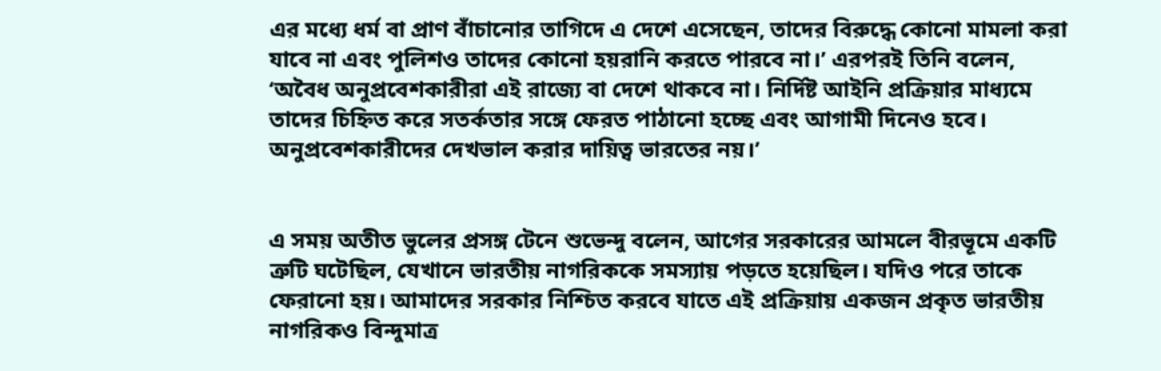এর মধ্যে ধর্ম বা প্রাণ বাঁচানোর তাগিদে এ দেশে এসেছেন, তাদের বিরুদ্ধে কোনো মামলা করা যাবে না এবং পুলিশও তাদের কোনো হয়রানি করতে পারবে না।’ এরপরই তিনি বলেন, ‘অবৈধ অনুপ্রবেশকারীরা এই রাজ্যে বা দেশে থাকবে না। নির্দিষ্ট আইনি প্রক্রিয়ার মাধ্যমে তাদের চিহ্নিত করে সতর্কতার সঙ্গে ফেরত পাঠানো হচ্ছে এবং আগামী দিনেও হবে। অনুপ্রবেশকারীদের দেখভাল করার দায়িত্ব ভারতের নয়।’


এ সময় অতীত ভুলের প্রসঙ্গ টেনে শুভেন্দু বলেন, আগের সরকারের আমলে বীরভূমে একটি ত্রুটি ঘটেছিল, যেখানে ভারতীয় নাগরিককে সমস্যায় পড়তে হয়েছিল। যদিও পরে তাকে ফেরানো হয়। আমাদের সরকার নিশ্চিত করবে যাতে এই প্রক্রিয়ায় একজন প্রকৃত ভারতীয় নাগরিকও বিন্দুমাত্র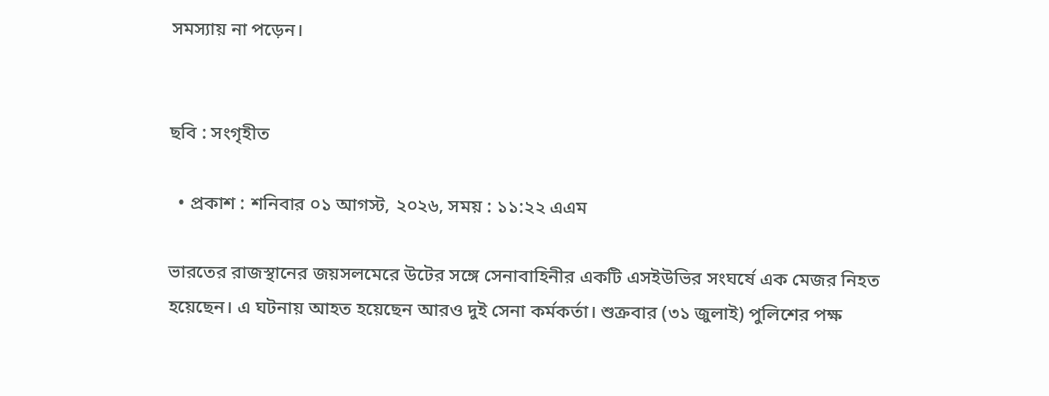সমস্যায় না পড়েন।


ছবি : সংগৃহীত

  • প্রকাশ : শনিবার ০১ আগস্ট, ২০২৬, সময় : ১১:২২ এএম

ভারতের রাজস্থানের জয়সলমেরে উটের সঙ্গে সেনাবাহিনীর একটি এসইউভির সংঘর্ষে এক মেজর নিহত হয়েছেন। এ ঘটনায় আহত হয়েছেন আরও দুই সেনা কর্মকর্তা। শুক্রবার (৩১ জুলাই) পুলিশের পক্ষ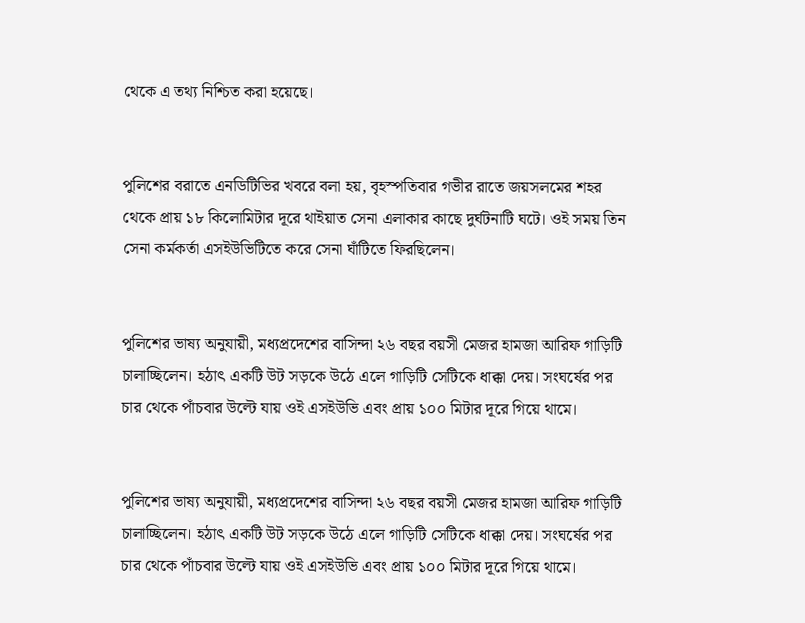থেকে এ তথ্য নিশ্চিত করা হয়েছে।


পুলিশের বরাতে এনডিটিভির খবরে বলা হয়, বৃহস্পতিবার গভীর রাতে জয়সলমের শহর থেকে প্রায় ১৮ কিলোমিটার দূরে থাইয়াত সেনা এলাকার কাছে দুর্ঘটনাটি ঘটে। ওই সময় তিন সেনা কর্মকর্তা এসইউভিটিতে করে সেনা ঘাঁটিতে ফিরছিলেন।


পুলিশের ভাষ্য অনুযায়ী, মধ্যপ্রদেশের বাসিন্দা ২৬ বছর বয়সী মেজর হামজা আরিফ গাড়িটি চালাচ্ছিলেন। হঠাৎ একটি উট সড়কে উঠে এলে গাড়িটি সেটিকে ধাক্কা দেয়। সংঘর্ষের পর চার থেকে পাঁচবার উল্টে যায় ওই এসইউভি এবং প্রায় ১০০ মিটার দূরে গিয়ে থামে।


পুলিশের ভাষ্য অনুযায়ী, মধ্যপ্রদেশের বাসিন্দা ২৬ বছর বয়সী মেজর হামজা আরিফ গাড়িটি চালাচ্ছিলেন। হঠাৎ একটি উট সড়কে উঠে এলে গাড়িটি সেটিকে ধাক্কা দেয়। সংঘর্ষের পর চার থেকে পাঁচবার উল্টে যায় ওই এসইউভি এবং প্রায় ১০০ মিটার দূরে গিয়ে থামে।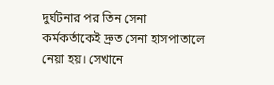দুর্ঘটনার পর তিন সেনা কর্মকর্তাকেই দ্রুত সেনা হাসপাতালে নেয়া হয়। সেখানে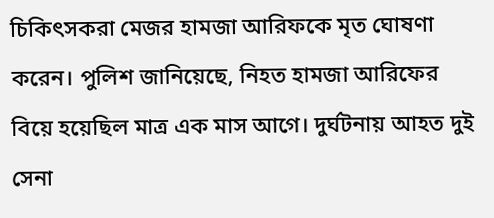চিকিৎসকরা মেজর হামজা আরিফকে মৃত ঘোষণা করেন। পুলিশ জানিয়েছে, নিহত হামজা আরিফের বিয়ে হয়েছিল মাত্র এক মাস আগে। দুর্ঘটনায় আহত দুই সেনা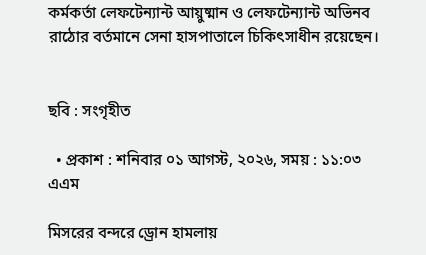কর্মকর্তা লেফটেন্যান্ট আয়ুষ্মান ও লেফটেন্যান্ট অভিনব রাঠোর বর্তমানে সেনা হাসপাতালে চিকিৎসাধীন রয়েছেন।


ছবি : সংগৃহীত

  • প্রকাশ : শনিবার ০১ আগস্ট, ২০২৬, সময় : ১১:০৩ এএম

মিসরের বন্দরে ড্রোন হামলায়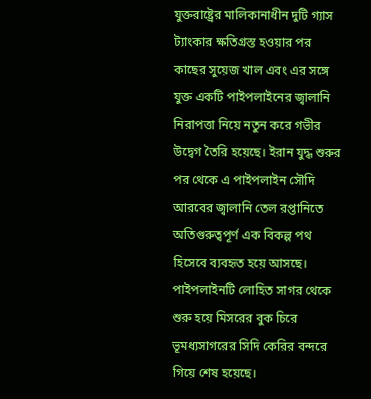যুক্তরাষ্ট্রের মালিকানাধীন দুটি গ্যাস ট্যাংকার ক্ষতিগ্রস্ত হওয়ার পর কাছের সুয়েজ খাল এবং এর সঙ্গে যুক্ত একটি পাইপলাইনের জ্বালানি নিরাপত্তা নিয়ে নতুন করে গভীর উদ্বেগ তৈরি হয়েছে। ইরান যুদ্ধ শুরুর পর থেকে এ পাইপলাইন সৌদি আরবের জ্বালানি তেল রপ্তানিতে অতিগুরুত্বপূর্ণ এক বিকল্প পথ হিসেবে ব্যবহৃত হয়ে আসছে। পাইপলাইনটি লোহিত সাগর থেকে শুরু হয়ে মিসরের বুক চিরে ভূমধ্যসাগরের সিদি কেরির বন্দরে গিয়ে শেষ হয়েছে।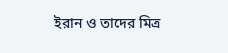ইরান ও তাদের মিত্র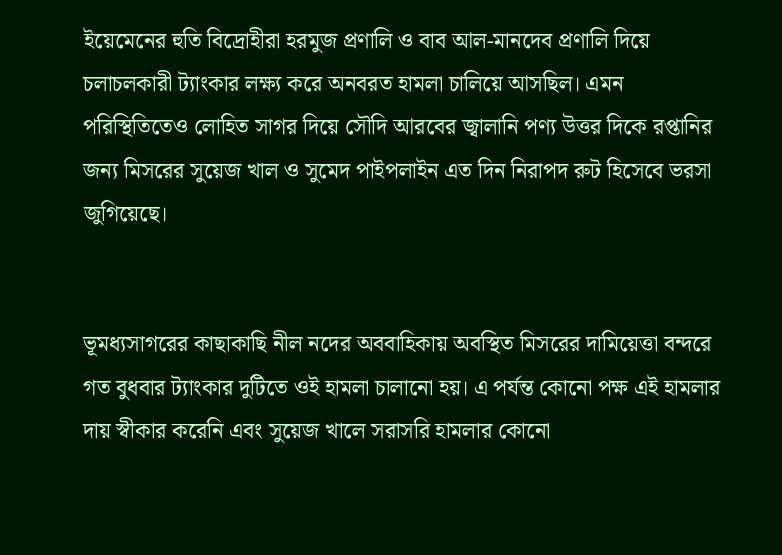ইয়েমেনের হুতি বিদ্রোহীরা হরমুজ প্রণালি ও বাব আল-মানদেব প্রণালি দিয়ে চলাচলকারী ট্যাংকার লক্ষ্য করে অনবরত হামলা চালিয়ে আসছিল। এমন পরিস্থিতিতেও লোহিত সাগর দিয়ে সৌদি আরবের জ্বালানি পণ্য উত্তর দিকে রপ্তানির জন্য মিসরের সুয়েজ খাল ও সুমেদ পাইপলাইন এত দিন নিরাপদ রুট হিসেবে ভরসা জুগিয়েছে।


ভূমধ্যসাগরের কাছাকাছি নীল নদের অববাহিকায় অবস্থিত মিসরের দামিয়েত্তা বন্দরে গত বুধবার ট্যাংকার দুটিতে ওই হামলা চালানো হয়। এ পর্যন্ত কোনো পক্ষ এই হামলার দায় স্বীকার করেনি এবং সুয়েজ খালে সরাসরি হামলার কোনো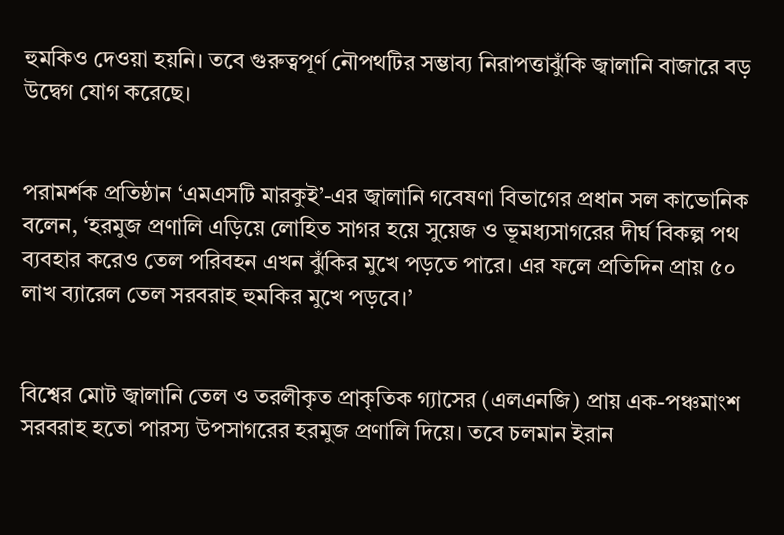হুমকিও দেওয়া হয়নি। তবে গুরুত্বপূর্ণ নৌপথটির সম্ভাব্য নিরাপত্তাঝুঁকি জ্বালানি বাজারে বড় উদ্বেগ যোগ করেছে।


পরামর্শক প্রতিষ্ঠান ‘এমএসটি মারকুই’-এর জ্বালানি গবেষণা বিভাগের প্রধান সল কাভোনিক বলেন, ‘হরমুজ প্রণালি এড়িয়ে লোহিত সাগর হয়ে সুয়েজ ও ভূমধ্যসাগরের দীর্ঘ বিকল্প পথ ব্যবহার করেও তেল পরিবহন এখন ঝুঁকির মুখে পড়তে পারে। এর ফলে প্রতিদিন প্রায় ৫০ লাখ ব্যারেল তেল সরবরাহ হুমকির মুখে পড়বে।’


বিশ্বের মোট জ্বালানি তেল ও তরলীকৃত প্রাকৃতিক গ্যাসের (এলএনজি) প্রায় এক-পঞ্চমাংশ সরবরাহ হতো পারস্য উপসাগরের হরমুজ প্রণালি দিয়ে। তবে চলমান ইরান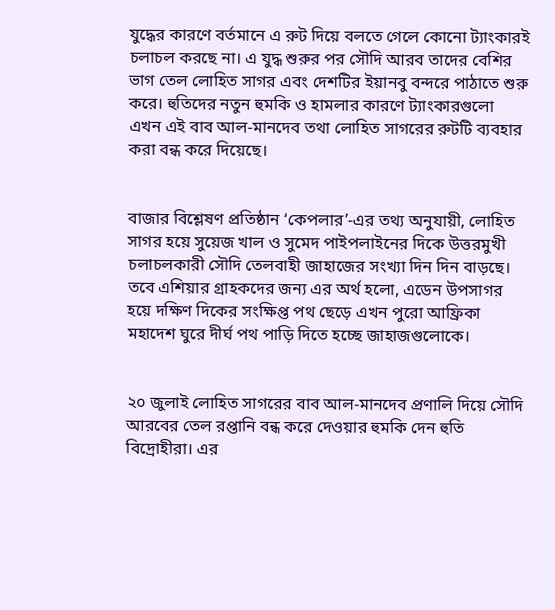যুদ্ধের কারণে বর্তমানে এ রুট দিয়ে বলতে গেলে কোনো ট্যাংকারই চলাচল করছে না। এ যুদ্ধ শুরুর পর সৌদি আরব তাদের বেশির ভাগ তেল লোহিত সাগর এবং দেশটির ইয়ানবু বন্দরে পাঠাতে শুরু করে। হুতিদের নতুন হুমকি ও হামলার কারণে ট্যাংকারগুলো এখন এই বাব আল-মানদেব তথা লোহিত সাগরের রুটটি ব্যবহার করা বন্ধ করে দিয়েছে।


বাজার বিশ্লেষণ প্রতিষ্ঠান ‘কেপলার’-এর তথ্য অনুযায়ী, লোহিত সাগর হয়ে সুয়েজ খাল ও সুমেদ পাইপলাইনের দিকে উত্তরমুখী চলাচলকারী সৌদি তেলবাহী জাহাজের সংখ্যা দিন দিন বাড়ছে। তবে এশিয়ার গ্রাহকদের জন্য এর অর্থ হলো, এডেন উপসাগর হয়ে দক্ষিণ দিকের সংক্ষিপ্ত পথ ছেড়ে এখন পুরো আফ্রিকা মহাদেশ ঘুরে দীর্ঘ পথ পাড়ি দিতে হচ্ছে জাহাজগুলোকে।


২০ জুলাই লোহিত সাগরের বাব আল-মানদেব প্রণালি দিয়ে সৌদি আরবের তেল রপ্তানি বন্ধ করে দেওয়ার হুমকি দেন হুতি বিদ্রোহীরা। এর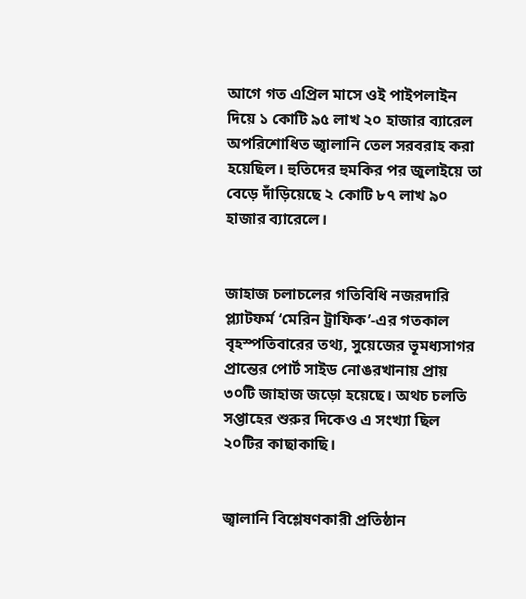আগে গত এপ্রিল মাসে ওই পাইপলাইন দিয়ে ১ কোটি ৯৫ লাখ ২০ হাজার ব্যারেল অপরিশোধিত জ্বালানি তেল সরবরাহ করা হয়েছিল। হুতিদের হুমকির পর জুলাইয়ে তা বেড়ে দাঁড়িয়েছে ২ কোটি ৮৭ লাখ ৯০ হাজার ব্যারেলে।


জাহাজ চলাচলের গতিবিধি নজরদারি প্ল্যাটফর্ম ‘মেরিন ট্রাফিক’-এর গতকাল বৃহস্পতিবারের তথ্য, সুয়েজের ভূমধ্যসাগর প্রান্তের পোর্ট সাইড নোঙরখানায় প্রায় ৩০টি জাহাজ জড়ো হয়েছে। অথচ চলতি সপ্তাহের শুরুর দিকেও এ সংখ্যা ছিল ২০টির কাছাকাছি।


জ্বালানি বিশ্লেষণকারী প্রতিষ্ঠান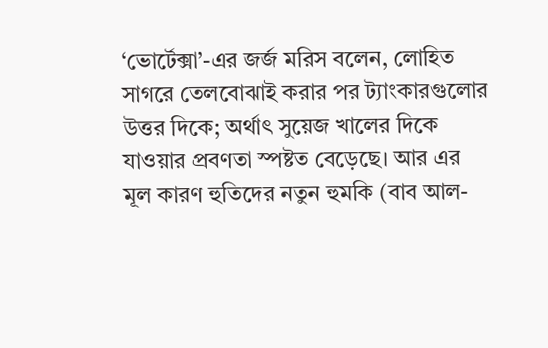‘ভোর্টেক্সা’-এর জর্জ মরিস বলেন, লোহিত সাগরে তেলবোঝাই করার পর ট্যাংকারগুলোর উত্তর দিকে; অর্থাৎ সুয়েজ খালের দিকে যাওয়ার প্রবণতা স্পষ্টত বেড়েছে। আর এর মূল কারণ হুতিদের নতুন হুমকি (বাব আল-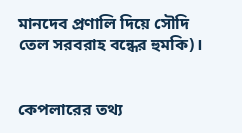মানদেব প্রণালি দিয়ে সৌদি তেল সরবরাহ বন্ধের হুমকি)।


কেপলারের তথ্য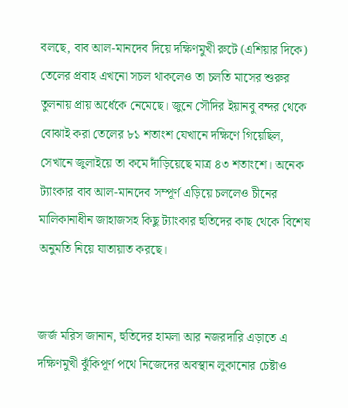বলছে, বাব আল-মানদেব দিয়ে দক্ষিণমুখী রুটে (এশিয়ার দিকে) তেলের প্রবাহ এখনো সচল থাকলেও তা চলতি মাসের শুরুর তুলনায় প্রায় অর্ধেকে নেমেছে। জুনে সৌদির ইয়ানবু বন্দর থেকে বোঝাই করা তেলের ৮১ শতাংশ যেখানে দক্ষিণে গিয়েছিল, সেখানে জুলাইয়ে তা কমে দাঁড়িয়েছে মাত্র ৪৩ শতাংশে। অনেক ট্যাংকার বাব আল-মানদেব সম্পূর্ণ এড়িয়ে চললেও চীনের মালিকানাধীন জাহাজসহ কিছু ট্যাংকার হুতিদের কাছ থেকে বিশেষ অনুমতি নিয়ে যাতায়াত করছে।


জর্জ মরিস জানান, হুতিদের হামলা আর নজরদারি এড়াতে এ দক্ষিণমুখী ঝুঁকিপূর্ণ পথে নিজেদের অবস্থান লুকানোর চেষ্টাও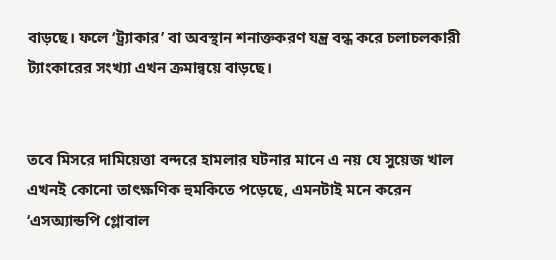বাড়ছে। ফলে ‘ট্র্যাকার’ বা অবস্থান শনাক্তকরণ যন্ত্র বন্ধ করে চলাচলকারী ট্যাংকারের সংখ্যা এখন ক্রমান্বয়ে বাড়ছে।


তবে মিসরে দামিয়েত্তা বন্দরে হামলার ঘটনার মানে এ নয় যে সুয়েজ খাল এখনই কোনো তাৎক্ষণিক হুমকিতে পড়েছে, এমনটাই মনে করেন ‘এসঅ্যান্ডপি গ্লোবাল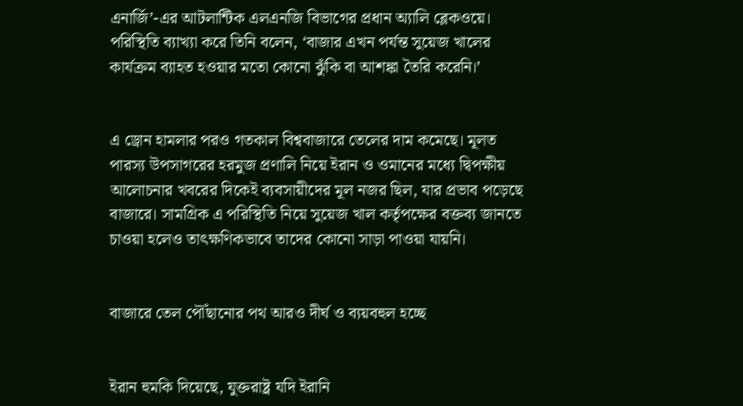এনার্জি’-এর আটলান্টিক এলএনজি বিভাগের প্রধান অ্যালি ব্লেকওয়ে। পরিস্থিতি ব্যাখ্যা করে তিনি বলেন, ‘বাজার এখন পর্যন্ত সুয়েজ খালের কার্যক্রম ব্যাহত হওয়ার মতো কোনো ঝুঁকি বা আশঙ্কা তৈরি করেনি।’


এ ড্রোন হামলার পরও গতকাল বিশ্ববাজারে তেলের দাম কমেছে। মূলত পারস্য উপসাগরের হরমুজ প্রণালি নিয়ে ইরান ও ওমানের মধ্যে দ্বিপক্ষীয় আলোচনার খবরের দিকেই ব্যবসায়ীদের মূল নজর ছিল, যার প্রভাব পড়েছে বাজারে। সামগ্রিক এ পরিস্থিতি নিয়ে সুয়েজ খাল কর্তৃপক্ষের বক্তব্য জানতে চাওয়া হলেও তাৎক্ষণিকভাবে তাদের কোনো সাড়া পাওয়া যায়নি।


বাজারে তেল পৌঁছানোর পথ আরও দীর্ঘ ও ব্যয়বহুল হচ্ছে


ইরান হুমকি দিয়েছে, যুক্তরাষ্ট্র যদি ইরানি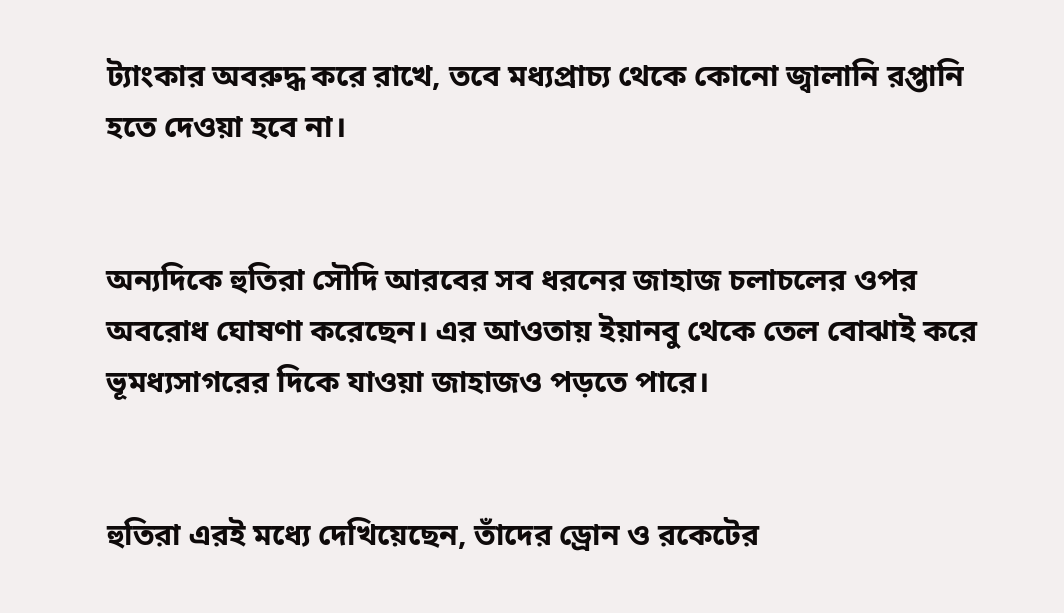ট্যাংকার অবরুদ্ধ করে রাখে, তবে মধ্যপ্রাচ্য থেকে কোনো জ্বালানি রপ্তানি হতে দেওয়া হবে না।


অন্যদিকে হুতিরা সৌদি আরবের সব ধরনের জাহাজ চলাচলের ওপর অবরোধ ঘোষণা করেছেন। এর আওতায় ইয়ানবু থেকে তেল বোঝাই করে ভূমধ্যসাগরের দিকে যাওয়া জাহাজও পড়তে পারে।


হুতিরা এরই মধ্যে দেখিয়েছেন, তাঁদের ড্রোন ও রকেটের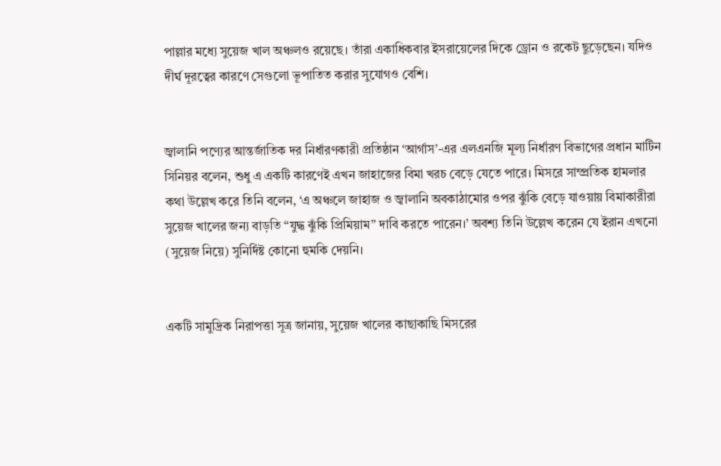পাল্লার মধ্যে সুয়েজ খাল অঞ্চলও রয়েছে। তাঁরা একাধিকবার ইসরায়েলের দিকে ড্রোন ও রকেট ছুড়েছেন। যদিও দীর্ঘ দূরত্বের কারণে সেগুলো ভূপাতিত করার সুযোগও বেশি।


জ্বালানি পণ্যের আন্তর্জাতিক দর নির্ধারণকারী প্রতিষ্ঠান ‘আর্গাস’-এর এলএনজি মূল্য নির্ধারণ বিভাগের প্রধান মার্টিন সিনিয়র বলেন, শুধু এ একটি কারণেই এখন জাহাজের বিমা খরচ বেড়ে যেতে পারে। মিসরে সাম্প্রতিক হামলার কথা উল্লেখ করে তিনি বলেন, ‘এ অঞ্চলে জাহাজ ও জ্বালানি অবকাঠামোর ওপর ঝুঁকি বেড়ে যাওয়ায় বিমাকারীরা সুয়েজ খালের জন্য বাড়তি “যুদ্ধ ঝুঁকি প্রিমিয়াম” দাবি করতে পারেন।’ অবশ্য তিনি উল্লেখ করেন যে ইরান এখনো (সুয়েজ নিয়ে) সুনির্দিষ্ট কোনো হুমকি দেয়নি।


একটি সামুদ্রিক নিরাপত্তা সূত্র জানায়, সুয়েজ খালের কাছাকাছি মিসরের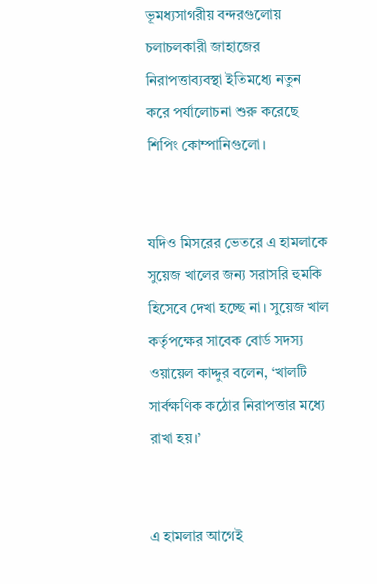ভূমধ্যসাগরীয় বন্দরগুলোয় চলাচলকারী জাহাজের নিরাপত্তাব্যবস্থা ইতিমধ্যে নতুন করে পর্যালোচনা শুরু করেছে শিপিং কোম্পানিগুলো।


যদিও মিসরের ভেতরে এ হামলাকে সুয়েজ খালের জন্য সরাসরি হুমকি হিসেবে দেখা হচ্ছে না। সুয়েজ খাল কর্তৃপক্ষের সাবেক বোর্ড সদস্য ওয়ায়েল কাদ্দুর বলেন, ‘খালটি সার্বক্ষণিক কঠোর নিরাপত্তার মধ্যে রাখা হয়।’


এ হামলার আগেই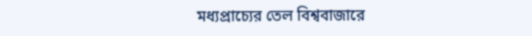মধ্যপ্রাচ্যের তেল বিশ্ববাজারে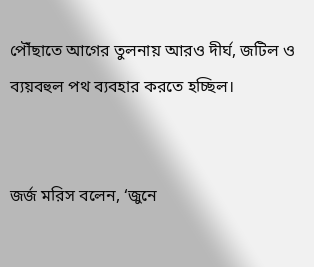পৌঁছাতে আগের তুলনায় আরও দীর্ঘ, জটিল ও ব্যয়বহুল পথ ব্যবহার করতে হচ্ছিল।


জর্জ মরিস বলেন, ‘জুনে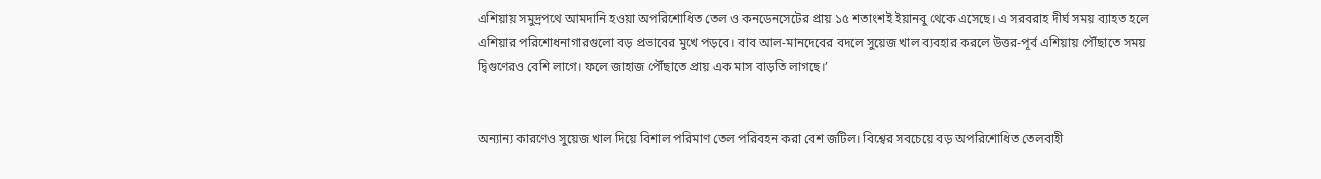এশিয়ায় সমুদ্রপথে আমদানি হওয়া অপরিশোধিত তেল ও কনডেনসেটের প্রায় ১৫ শতাংশই ইয়ানবু থেকে এসেছে। এ সরবরাহ দীর্ঘ সময় ব্যাহত হলে এশিয়ার পরিশোধনাগারগুলো বড় প্রভাবের মুখে পড়বে। বাব আল-মানদেবের বদলে সুয়েজ খাল ব্যবহার করলে উত্তর-পূর্ব এশিয়ায় পৌঁছাতে সময় দ্বিগুণেরও বেশি লাগে। ফলে জাহাজ পৌঁছাতে প্রায় এক মাস বাড়তি লাগছে।’


অন্যান্য কারণেও সুয়েজ খাল দিয়ে বিশাল পরিমাণ তেল পরিবহন করা বেশ জটিল। বিশ্বের সবচেয়ে বড় অপরিশোধিত তেলবাহী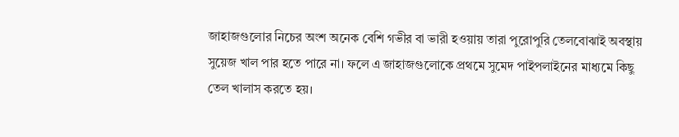জাহাজগুলোর নিচের অংশ অনেক বেশি গভীর বা ভারী হওয়ায় তারা পুরোপুরি তেলবোঝাই অবস্থায় সুয়েজ খাল পার হতে পারে না। ফলে এ জাহাজগুলোকে প্রথমে সুমেদ পাইপলাইনের মাধ্যমে কিছু তেল খালাস করতে হয়।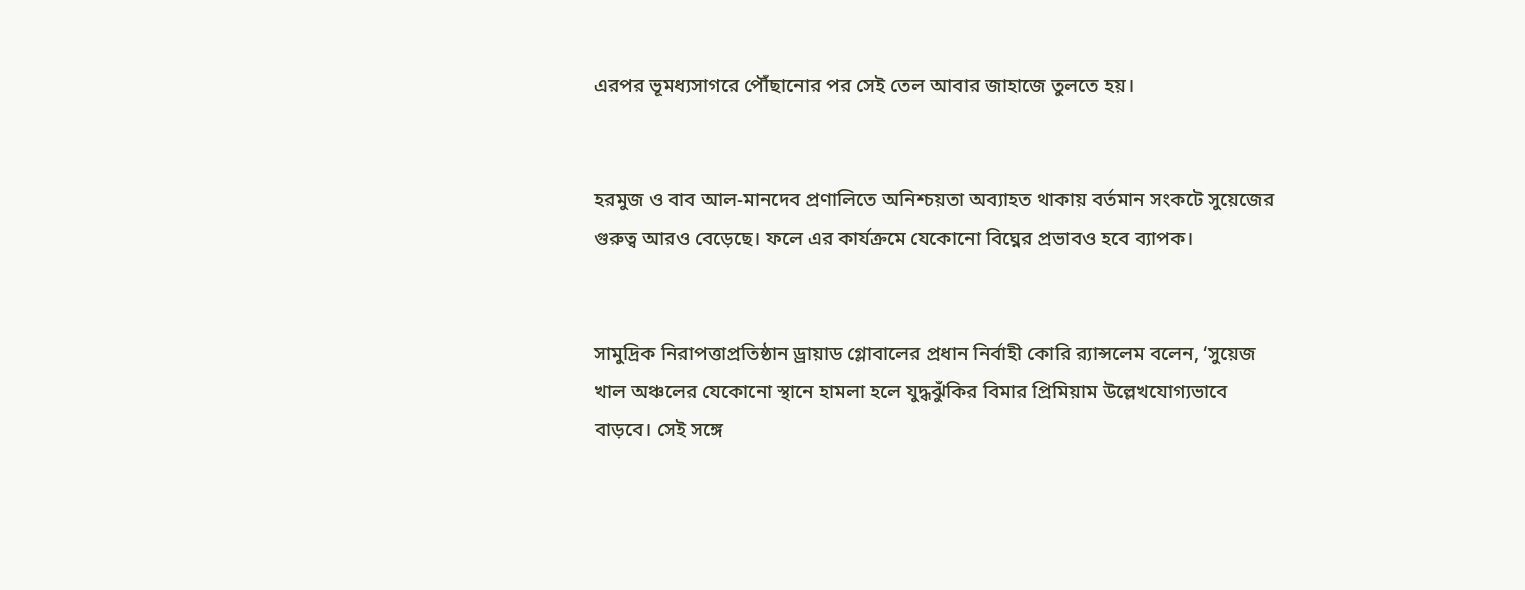এরপর ভূমধ্যসাগরে পৌঁছানোর পর সেই তেল আবার জাহাজে তুলতে হয়।


হরমুজ ও বাব আল-মানদেব প্রণালিতে অনিশ্চয়তা অব্যাহত থাকায় বর্তমান সংকটে সুয়েজের গুরুত্ব আরও বেড়েছে। ফলে এর কার্যক্রমে যেকোনো বিঘ্নের প্রভাবও হবে ব্যাপক।


সামুদ্রিক নিরাপত্তাপ্রতিষ্ঠান ড্রায়াড গ্লোবালের প্রধান নির্বাহী কোরি র‍্যান্সলেম বলেন, ‘সুয়েজ খাল অঞ্চলের যেকোনো স্থানে হামলা হলে যুদ্ধঝুঁকির বিমার প্রিমিয়াম উল্লেখযোগ্যভাবে বাড়বে। সেই সঙ্গে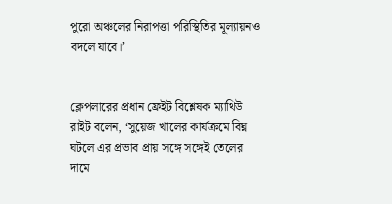পুরো অঞ্চলের নিরাপত্তা পরিস্থিতির মূল্যায়নও বদলে যাবে।’


ক্লেপলারের প্রধান ফ্রেইট বিশ্লেষক ম্যাথিউ রাইট বলেন, ‘সুয়েজ খালের কার্যক্রমে বিঘ্ন ঘটলে এর প্রভাব প্রায় সঙ্গে সঙ্গেই তেলের দামে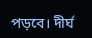পড়বে। দীর্ঘ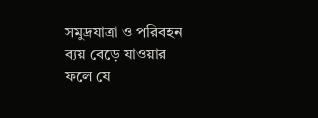সমুদ্রযাত্রা ও পরিবহন ব্যয় বেড়ে যাওয়ার ফলে যে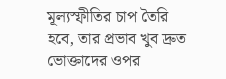মূল্যস্ফীতির চাপ তৈরি হবে, তার প্রভাব খুব দ্রুত ভোক্তাদের ওপর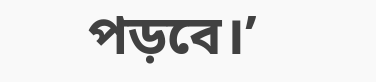পড়বে।’